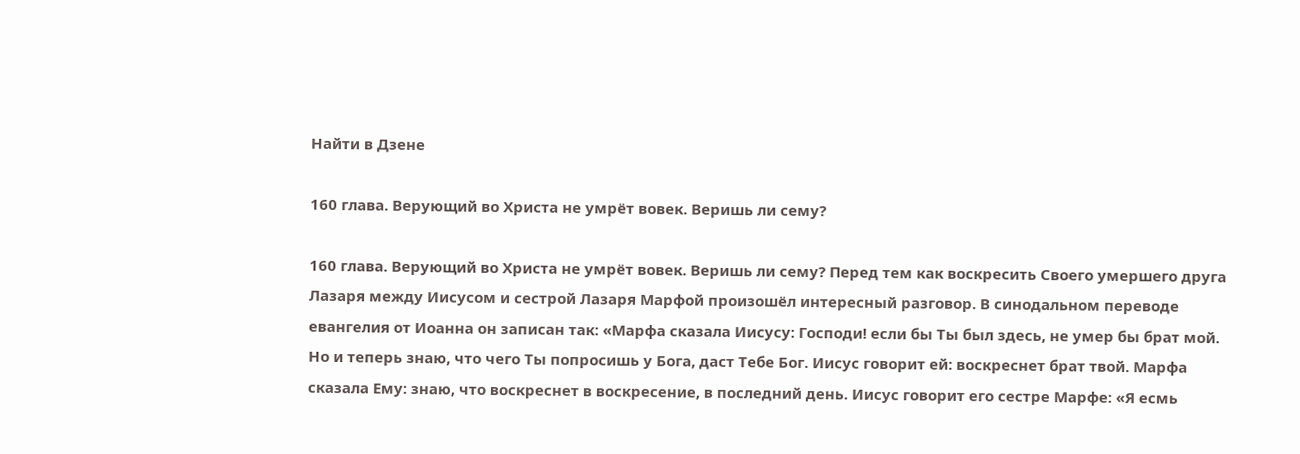Найти в Дзене

160 глава. Верующий во Христа не умрёт вовек. Веришь ли сему?

160 глава. Верующий во Христа не умрёт вовек. Веришь ли сему? Перед тем как воскресить Своего умершего друга Лазаря между Иисусом и сестрой Лазаря Марфой произошёл интересный разговор. В синодальном переводе евангелия от Иоанна он записан так: «Марфа сказала Иисусу: Господи! если бы Ты был здесь, не умер бы брат мой. Но и теперь знаю, что чего Ты попросишь у Бога, даст Тебе Бог. Иисус говорит ей: воскреснет брат твой. Марфа сказала Ему: знаю, что воскреснет в воскресение, в последний день. Иисус говорит его сестре Марфе: «Я есмь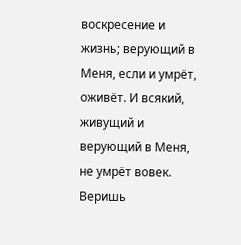воскресение и жизнь; верующий в Меня, если и умрёт, оживёт. И всякий, живущий и верующий в Меня, не умрёт вовек. Веришь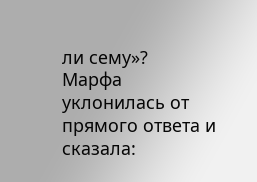ли сему»?  Марфа уклонилась от прямого ответа и сказала: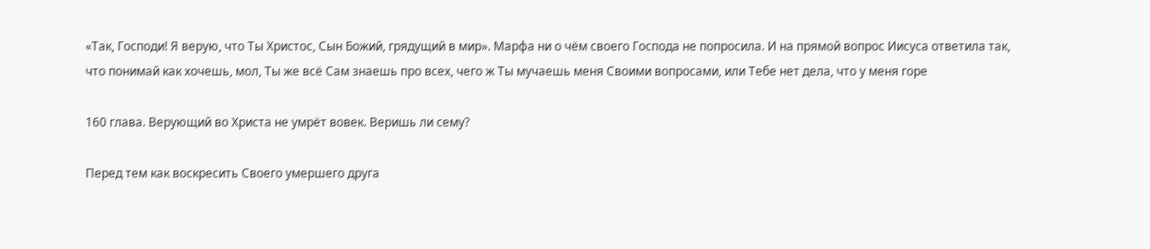«Так, Господи! Я верую, что Ты Христос, Сын Божий, грядущий в мир». Марфа ни о чём своего Господа не попросила. И на прямой вопрос Иисуса ответила так, что понимай как хочешь, мол, Ты же всё Сам знаешь про всех, чего ж Ты мучаешь меня Своими вопросами, или Тебе нет дела, что у меня горе

160 глава. Верующий во Христа не умрёт вовек. Веришь ли сему?

Перед тем как воскресить Своего умершего друга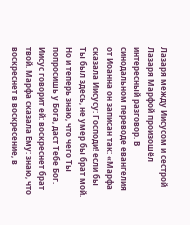Лазаря между Иисусом и сестрой Лазаря Марфой произошёл интересный разговор. В синодальном переводе евангелия от Иоанна он записан так: «Марфа сказала Иисусу: Господи! если бы Ты был здесь, не умер бы брат мой. Но и теперь знаю, что чего Ты попросишь у Бога, даст Тебе Бог. Иисус говорит ей: воскреснет брат твой. Марфа сказала Ему: знаю, что воскреснет в воскресение, в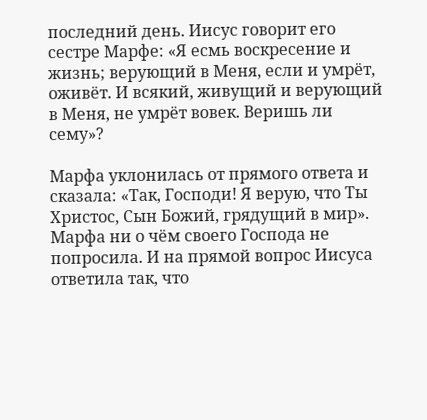последний день. Иисус говорит его сестре Марфе: «Я есмь воскресение и жизнь; верующий в Меня, если и умрёт, оживёт. И всякий, живущий и верующий в Меня, не умрёт вовек. Веришь ли сему»?

Марфа уклонилась от прямого ответа и сказала: «Так, Господи! Я верую, что Ты Христос, Сын Божий, грядущий в мир». Марфа ни о чём своего Господа не попросила. И на прямой вопрос Иисуса ответила так, что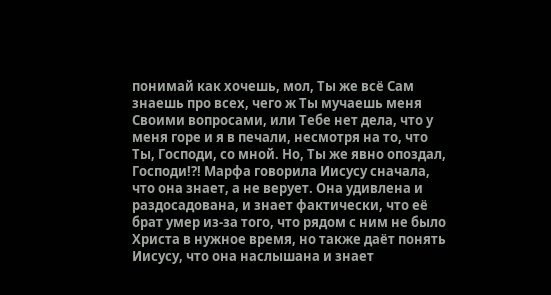понимай как хочешь, мол, Ты же всё Сам знаешь про всех, чего ж Ты мучаешь меня Своими вопросами, или Тебе нет дела, что у меня горе и я в печали, несмотря на то, что Ты, Господи, со мной. Но, Ты же явно опоздал, Господи!?! Марфа говорила Иисусу сначала, что она знает, а не верует. Она удивлена и раздосадована, и знает фактически, что её брат умер из-за того, что рядом с ним не было Христа в нужное время, но также даёт понять Иисусу, что она наслышана и знает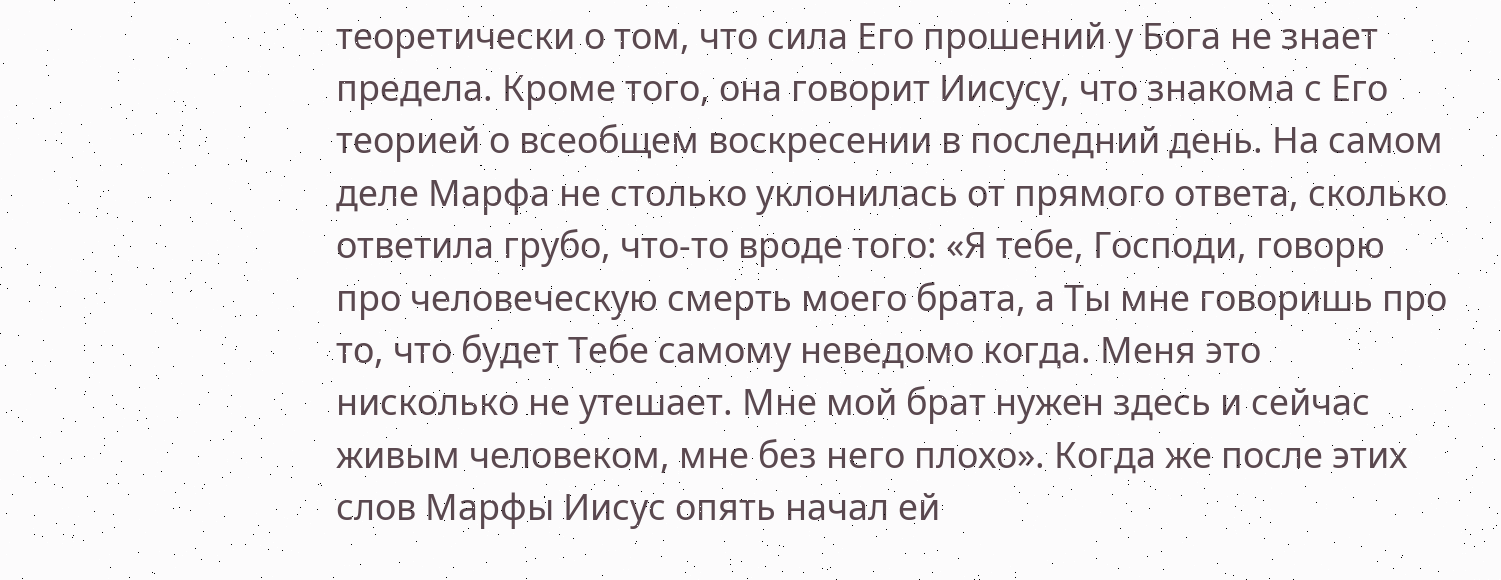теоретически о том, что сила Его прошений у Бога не знает предела. Кроме того, она говорит Иисусу, что знакома с Его теорией о всеобщем воскресении в последний день. На самом деле Марфа не столько уклонилась от прямого ответа, сколько ответила грубо, что-то вроде того: «Я тебе, Господи, говорю про человеческую смерть моего брата, а Ты мне говоришь про то, что будет Тебе самому неведомо когда. Меня это нисколько не утешает. Мне мой брат нужен здесь и сейчас живым человеком, мне без него плохо». Когда же после этих слов Марфы Иисус опять начал ей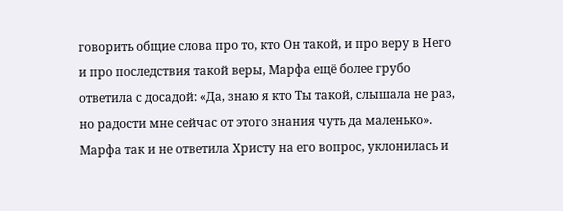говорить общие слова про то, кто Он такой, и про веру в Него и про последствия такой веры, Марфа ещё более грубо ответила с досадой: «Да, знаю я кто Ты такой, слышала не раз, но радости мне сейчас от этого знания чуть да маленько». Марфа так и не ответила Христу на его вопрос, уклонилась и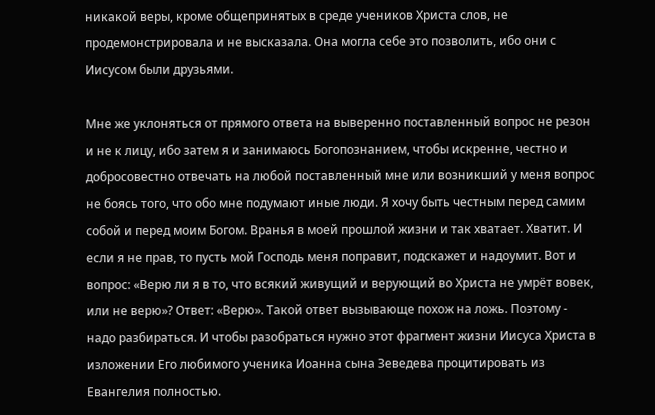никакой веры, кроме общепринятых в среде учеников Христа слов, не продемонстрировала и не высказала. Она могла себе это позволить, ибо они с Иисусом были друзьями.

Мне же уклоняться от прямого ответа на выверенно поставленный вопрос не резон и не к лицу, ибо затем я и занимаюсь Богопознанием, чтобы искренне, честно и добросовестно отвечать на любой поставленный мне или возникший у меня вопрос не боясь того, что обо мне подумают иные люди. Я хочу быть честным перед самим собой и перед моим Богом. Вранья в моей прошлой жизни и так хватает. Хватит. И если я не прав, то пусть мой Господь меня поправит, подскажет и надоумит. Вот и вопрос: «Верю ли я в то, что всякий живущий и верующий во Христа не умрёт вовек, или не верю»? Ответ: «Верю». Такой ответ вызывающе похож на ложь. Поэтому - надо разбираться. И чтобы разобраться нужно этот фрагмент жизни Иисуса Христа в изложении Его любимого ученика Иоанна сына Зеведева процитировать из Евангелия полностью.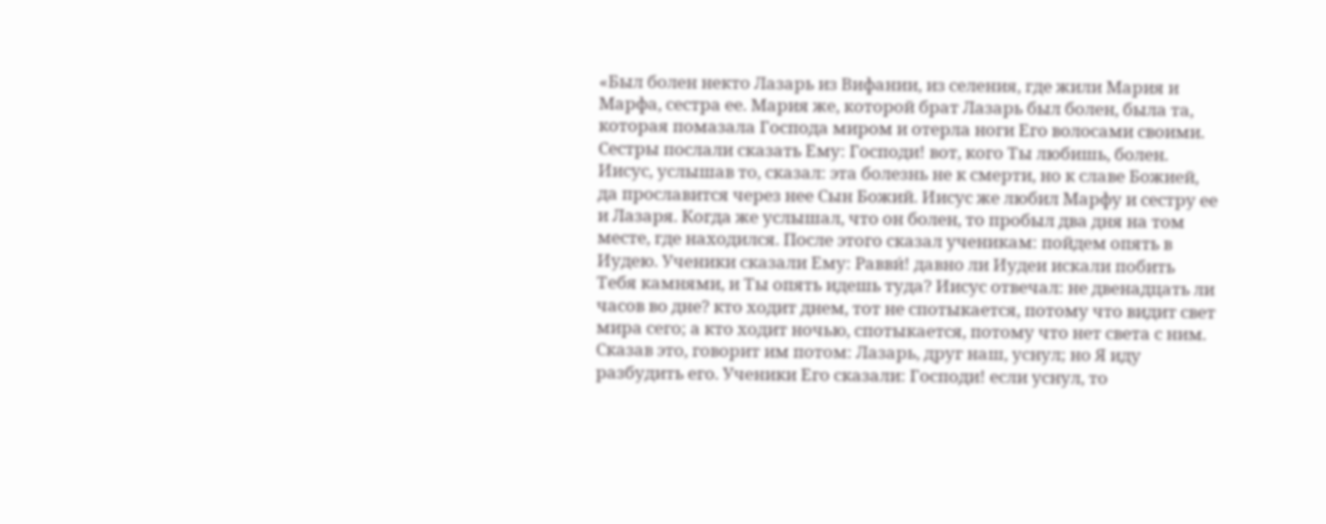«Был болен некто Лазарь из Вифании, из селения, где жили Мария и Марфа, сестра ее. Мария же, которой брат Лазарь был болен, была та, которая помазала Господа миром и отерла ноги Его волосами своими. Сестры послали сказать Ему: Господи! вот, кого Ты любишь, болен. Иисус, услышав то, сказал: эта болезнь не к смерти, но к славе Божией, да прославится через нее Сын Божий. Иисус же любил Марфу и сестру ее и Лазаря. Когда же услышал, что он болен, то пробыл два дня на том месте, где находился. После этого сказал ученикам: пойдем опять в Иудею. Ученики сказали Ему: Равви́! давно ли Иудеи искали побить Тебя камнями, и Ты опять идешь туда? Иисус отвечал: не двенадцать ли часов во дне? кто ходит днем, тот не спотыкается, потому что видит свет мира сего; а кто ходит ночью, спотыкается, потому что нет света с ним. Сказав это, говорит им потом: Лазарь, друг наш, уснул; но Я иду разбудить его. Ученики Его сказали: Господи! если уснул, то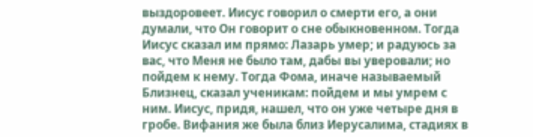выздоровеет. Иисус говорил о смерти его, а они думали, что Он говорит о сне обыкновенном. Тогда Иисус сказал им прямо: Лазарь умер; и радуюсь за вас, что Меня не было там, дабы вы уверовали; но пойдем к нему. Тогда Фома, иначе называемый Близнец, сказал ученикам: пойдем и мы умрем с ним. Иисус, придя, нашел, что он уже четыре дня в гробе. Вифания же была близ Иерусалима, стадиях в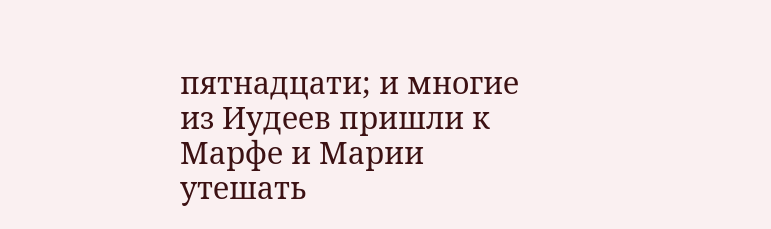пятнадцати; и многие из Иудеев пришли к Марфе и Марии утешать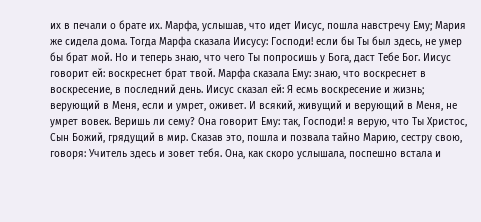их в печали о брате их. Марфа, услышав, что идет Иисус, пошла навстречу Ему; Мария же сидела дома. Тогда Марфа сказала Иисусу: Господи! если бы Ты был здесь, не умер бы брат мой. Но и теперь знаю, что чего Ты попросишь у Бога, даст Тебе Бог. Иисус говорит ей: воскреснет брат твой. Марфа сказала Ему: знаю, что воскреснет в воскресение, в последний день. Иисус сказал ей: Я есмь воскресение и жизнь; верующий в Меня, если и умрет, оживет. И всякий, живущий и верующий в Меня, не умрет вовек. Веришь ли сему? Она говорит Ему: так, Господи! я верую, что Ты Христос, Сын Божий, грядущий в мир. Сказав это, пошла и позвала тайно Марию, сестру свою, говоря: Учитель здесь и зовет тебя. Она, как скоро услышала, поспешно встала и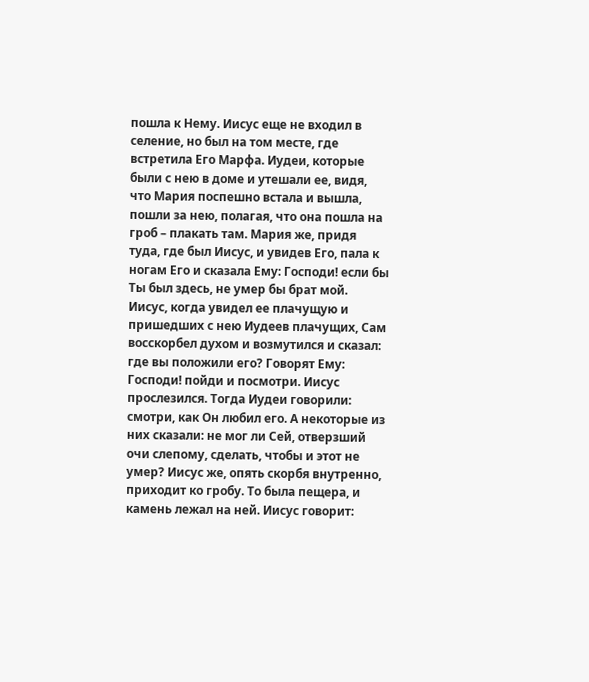пошла к Нему. Иисус еще не входил в селение, но был на том месте, где встретила Его Марфа. Иудеи, которые были с нею в доме и утешали ее, видя, что Мария поспешно встала и вышла, пошли за нею, полагая, что она пошла на гроб – плакать там. Мария же, придя туда, где был Иисус, и увидев Его, пала к ногам Его и сказала Ему: Господи! если бы Ты был здесь, не умер бы брат мой. Иисус, когда увидел ее плачущую и пришедших с нею Иудеев плачущих, Сам восскорбел духом и возмутился и сказал: где вы положили его? Говорят Ему: Господи! пойди и посмотри. Иисус прослезился. Тогда Иудеи говорили: смотри, как Он любил его. А некоторые из них сказали: не мог ли Сей, отверзший очи слепому, сделать, чтобы и этот не умер? Иисус же, опять скорбя внутренно, приходит ко гробу. То была пещера, и камень лежал на ней. Иисус говорит: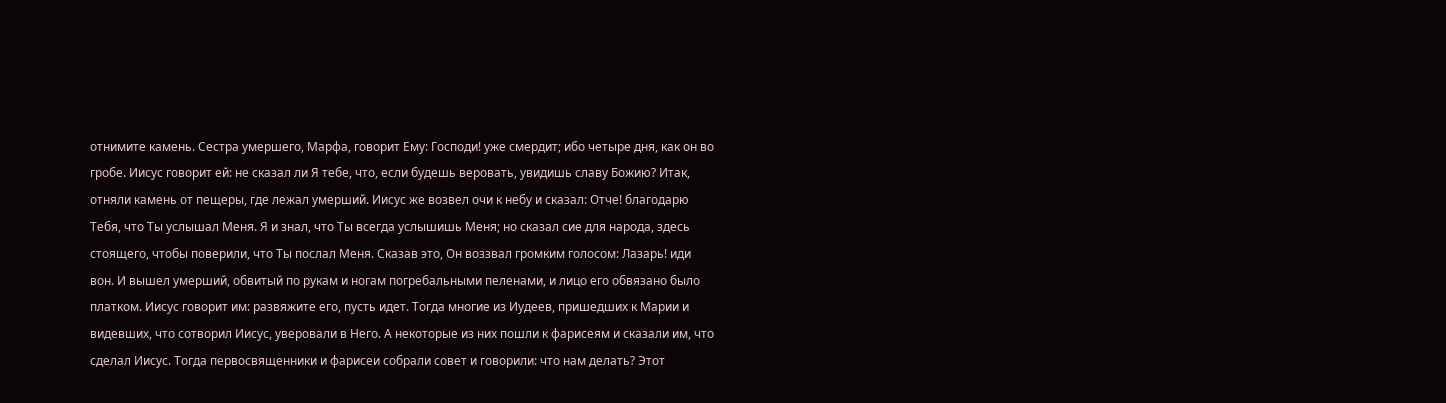отнимите камень. Сестра умершего, Марфа, говорит Ему: Господи! уже смердит; ибо четыре дня, как он во гробе. Иисус говорит ей: не сказал ли Я тебе, что, если будешь веровать, увидишь славу Божию? Итак, отняли камень от пещеры, где лежал умерший. Иисус же возвел очи к небу и сказал: Отче! благодарю Тебя, что Ты услышал Меня. Я и знал, что Ты всегда услышишь Меня; но сказал сие для народа, здесь стоящего, чтобы поверили, что Ты послал Меня. Сказав это, Он воззвал громким голосом: Лазарь! иди вон. И вышел умерший, обвитый по рукам и ногам погребальными пеленами, и лицо его обвязано было платком. Иисус говорит им: развяжите его, пусть идет. Тогда многие из Иудеев, пришедших к Марии и видевших, что сотворил Иисус, уверовали в Него. А некоторые из них пошли к фарисеям и сказали им, что сделал Иисус. Тогда первосвященники и фарисеи собрали совет и говорили: что нам делать? Этот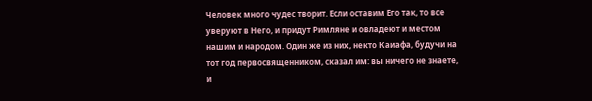Человек много чудес творит. Если оставим Его так, то все уверуют в Него, и придут Римляне и овладеют и местом нашим и народом. Один же из них, некто Каиафа, будучи на тот год первосвященником, сказал им: вы ничего не знаете, и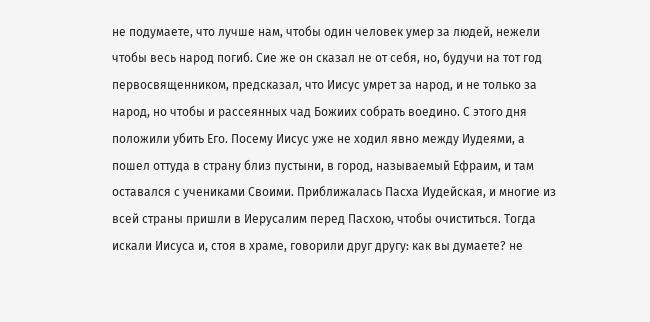не подумаете, что лучше нам, чтобы один человек умер за людей, нежели чтобы весь народ погиб. Сие же он сказал не от себя, но, будучи на тот год первосвященником, предсказал, что Иисус умрет за народ, и не только за народ, но чтобы и рассеянных чад Божиих собрать воедино. С этого дня положили убить Его. Посему Иисус уже не ходил явно между Иудеями, а пошел оттуда в страну близ пустыни, в город, называемый Ефраим, и там оставался с учениками Своими. Приближалась Пасха Иудейская, и многие из всей страны пришли в Иерусалим перед Пасхою, чтобы очиститься. Тогда искали Иисуса и, стоя в храме, говорили друг другу: как вы думаете? не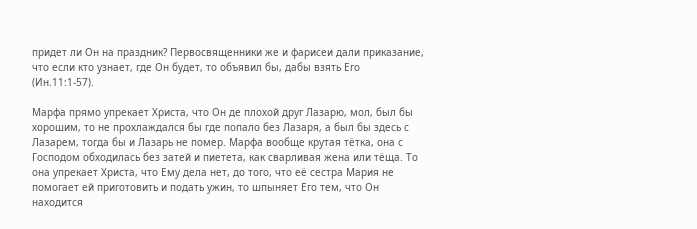придет ли Он на праздник? Первосвященники же и фарисеи дали приказание, что если кто узнает, где Он будет, то объявил бы, дабы взять Его (Ин.11:1-57).

Марфа прямо упрекает Христа, что Он де плохой друг Лазарю, мол, был бы хорошим, то не прохлаждался бы где попало без Лазаря, а был бы здесь с Лазарем, тогда бы и Лазарь не помер. Марфа вообще крутая тётка, она с Господом обходилась без затей и пиетета, как сварливая жена или тёща. То она упрекает Христа, что Ему дела нет, до того, что её сестра Мария не помогает ей приготовить и подать ужин, то шпыняет Его тем, что Он находится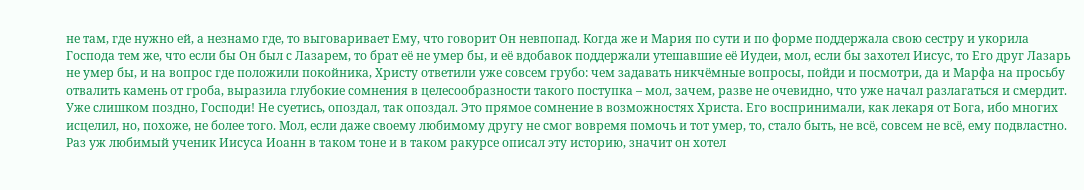не там, где нужно ей, а незнамо где, то выговаривает Ему, что говорит Он невпопад. Когда же и Мария по сути и по форме поддержала свою сестру и укорила Господа тем же, что если бы Он был с Лазарем, то брат её не умер бы, и её вдобавок поддержали утешавшие её Иудеи, мол, если бы захотел Иисус, то Его друг Лазарь не умер бы, и на вопрос где положили покойника, Христу ответили уже совсем грубо: чем задавать никчёмные вопросы, пойди и посмотри, да и Марфа на просьбу отвалить камень от гроба, выразила глубокие сомнения в целесообразности такого поступка – мол, зачем, разве не очевидно, что уже начал разлагаться и смердит. Уже слишком поздно, Господи! Не суетись, опоздал, так опоздал. Это прямое сомнение в возможностях Христа. Его воспринимали, как лекаря от Бога, ибо многих исцелил, но, похоже, не более того. Мол, если даже своему любимому другу не смог вовремя помочь и тот умер, то, стало быть, не всё, совсем не всё, ему подвластно. Раз уж любимый ученик Иисуса Иоанн в таком тоне и в таком ракурсе описал эту историю, значит он хотел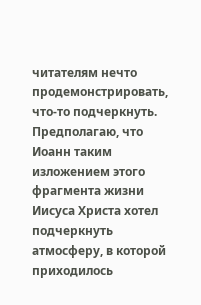читателям нечто продемонстрировать, что-то подчеркнуть. Предполагаю, что Иоанн таким изложением этого фрагмента жизни Иисуса Христа хотел подчеркнуть атмосферу, в которой приходилось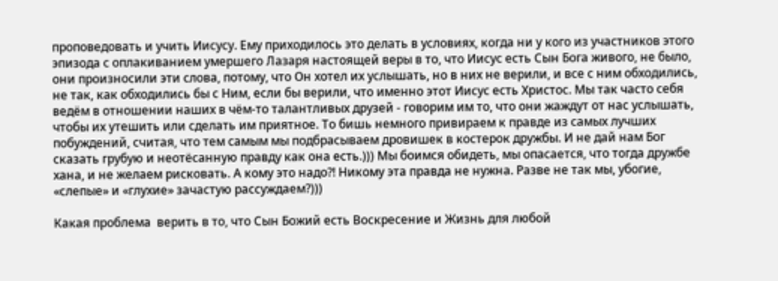проповедовать и учить Иисусу. Ему приходилось это делать в условиях, когда ни у кого из участников этого эпизода с оплакиванием умершего Лазаря настоящей веры в то, что Иисус есть Сын Бога живого, не было, они произносили эти слова, потому, что Он хотел их услышать, но в них не верили, и все с ним обходились, не так, как обходились бы с Ним, если бы верили, что именно этот Иисус есть Христос. Мы так часто себя ведём в отношении наших в чём-то талантливых друзей - говорим им то, что они жаждут от нас услышать, чтобы их утешить или сделать им приятное. То бишь немного привираем к правде из самых лучших побуждений, считая, что тем самым мы подбрасываем дровишек в костерок дружбы. И не дай нам Бог сказать грубую и неотёсанную правду как она есть.))) Мы боимся обидеть, мы опасается, что тогда дружбе хана, и не желаем рисковать. А кому это надо?! Никому эта правда не нужна. Разве не так мы, убогие, «слепые» и «глухие» зачастую рассуждаем?)))

Какая проблема  верить в то, что Сын Божий есть Воскресение и Жизнь для любой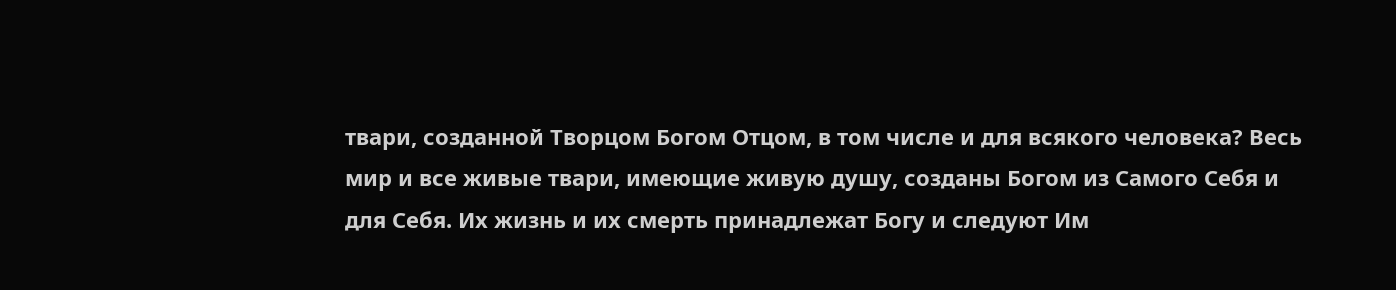твари, созданной Творцом Богом Отцом, в том числе и для всякого человека? Весь мир и все живые твари, имеющие живую душу, созданы Богом из Самого Себя и для Себя. Их жизнь и их смерть принадлежат Богу и следуют Им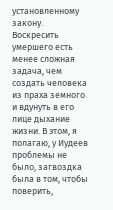установленному закону. Воскресить умершего есть менее сложная задача, чем создать человека из праха земного и вдунуть в его лице дыхание жизни. В этом, я полагаю, у Иудеев проблемы не было, загвоздка была в том, чтобы поверить,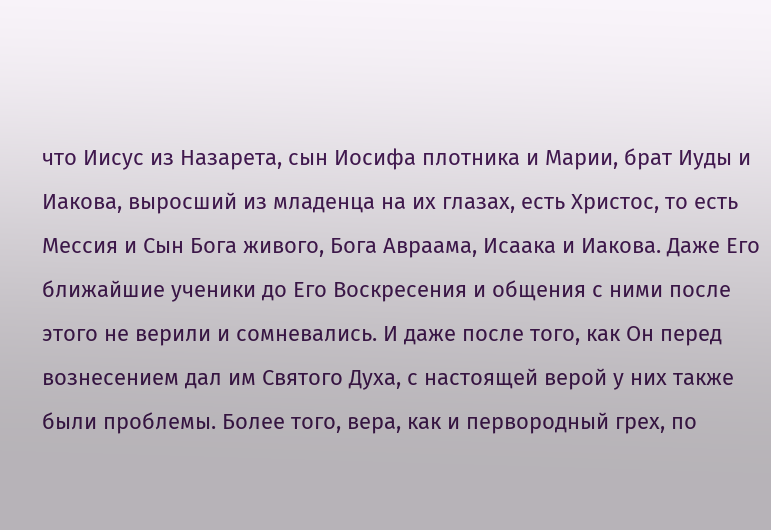что Иисус из Назарета, сын Иосифа плотника и Марии, брат Иуды и Иакова, выросший из младенца на их глазах, есть Христос, то есть Мессия и Сын Бога живого, Бога Авраама, Исаака и Иакова. Даже Его ближайшие ученики до Его Воскресения и общения с ними после этого не верили и сомневались. И даже после того, как Он перед вознесением дал им Святого Духа, с настоящей верой у них также были проблемы. Более того, вера, как и первородный грех, по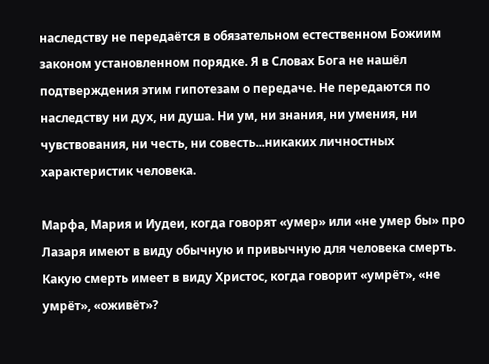наследству не передаётся в обязательном естественном Божиим законом установленном порядке. Я в Словах Бога не нашёл подтверждения этим гипотезам о передаче. Не передаются по наследству ни дух, ни душа. Ни ум, ни знания, ни умения, ни чувствования, ни честь, ни совесть...никаких личностных характеристик человека.

Марфа, Мария и Иудеи, когда говорят «умер» или «не умер бы» про Лазаря имеют в виду обычную и привычную для человека смерть. Какую смерть имеет в виду Христос, когда говорит «умрёт», «не умрёт», «оживёт»?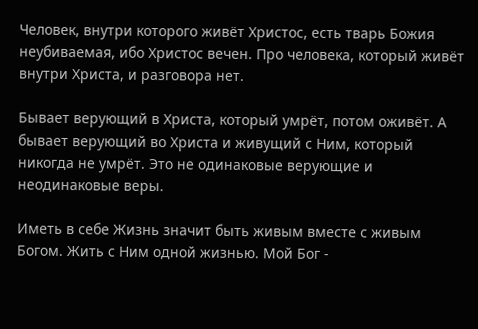Человек, внутри которого живёт Христос, есть тварь Божия неубиваемая, ибо Христос вечен. Про человека, который живёт внутри Христа, и разговора нет.

Бывает верующий в Христа, который умрёт, потом оживёт. А бывает верующий во Христа и живущий c Ним, который никогда не умрёт. Это не одинаковые верующие и неодинаковые веры.

Иметь в себе Жизнь значит быть живым вместе с живым Богом. Жить с Ним одной жизнью. Мой Бог -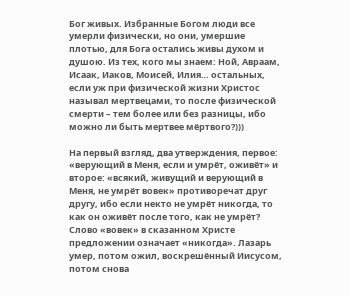Бог живых. Избранные Богом люди все умерли физически, но они, умершие плотью, для Бога остались живы духом и душою. Из тех, кого мы знаем: Ной, Авраам, Исаак, Иаков, Моисей, Илия… остальных, если уж при физической жизни Христос называл мертвецами, то после физической смерти – тем более или без разницы, ибо можно ли быть мертвее мёртвого?)))

На первый взгляд, два утверждения, первое: «верующий в Меня, если и умрёт, оживёт» и второе: «всякий, живущий и верующий в Меня, не умрёт вовек» противоречат друг другу, ибо если некто не умрёт никогда, то как он оживёт после того, как не умрёт? Слово «вовек» в сказанном Христе предложении означает «никогда». Лазарь умер, потом ожил, воскрешённый Иисусом, потом снова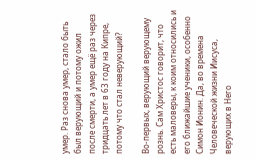умер. Раз снова умер, стало быть был верующий и потому ожил после смерти, а умер ещё раз через тридцать лет в 63 году на Кипре, потому что стал неверующий?

Во-первых, верующий верующему рознь. Сам Христос говорит, что есть маловеры, к коим относились и его ближайшие ученики, особенно Симон Ионин. Да, во времена Человеческой жизни Иисуса, верующих в Него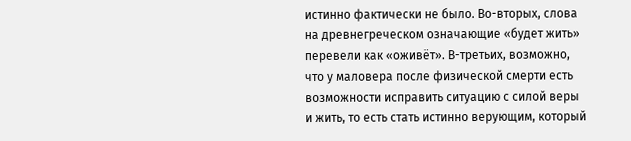истинно фактически не было. Во-вторых, слова на древнегреческом означающие «будет жить» перевели как «оживёт». В-третьих, возможно, что у маловера после физической смерти есть возможности исправить ситуацию с силой веры и жить, то есть стать истинно верующим, который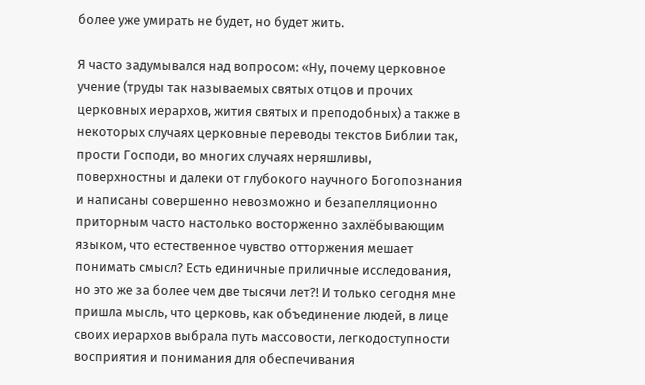более уже умирать не будет, но будет жить.

Я часто задумывался над вопросом: «Ну, почему церковное учение (труды так называемых святых отцов и прочих церковных иерархов, жития святых и преподобных) а также в некоторых случаях церковные переводы текстов Библии так, прости Господи, во многих случаях неряшливы, поверхностны и далеки от глубокого научного Богопознания и написаны совершенно невозможно и безапелляционно приторным часто настолько восторженно захлёбывающим языком, что естественное чувство отторжения мешает понимать смысл? Есть единичные приличные исследования, но это же за более чем две тысячи лет?! И только сегодня мне пришла мысль, что церковь, как объединение людей, в лице своих иерархов выбрала путь массовости, легкодоступности восприятия и понимания для обеспечивания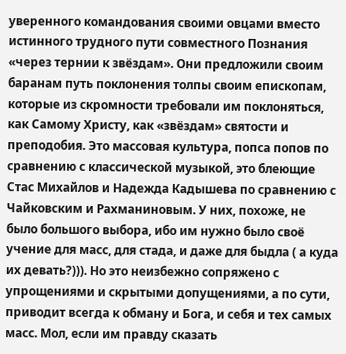уверенного командования своими овцами вместо истинного трудного пути совместного Познания «через тернии к звёздам». Они предложили своим баранам путь поклонения толпы своим епископам, которые из скромности требовали им поклоняться, как Самому Христу, как «звёздам» святости и преподобия. Это массовая культура, попса попов по сравнению с классической музыкой, это блеющие Стас Михайлов и Надежда Кадышева по сравнению с Чайковским и Рахманиновым. У них, похоже, не было большого выбора, ибо им нужно было своё учение для масс, для стада, и даже для быдла ( а куда их девать?))). Но это неизбежно сопряжено с упрощениями и скрытыми допущениями, а по сути, приводит всегда к обману и Бога, и себя и тех самых масс. Мол, если им правду сказать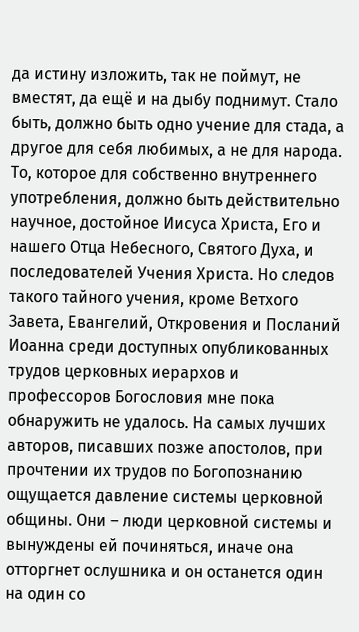да истину изложить, так не поймут, не вместят, да ещё и на дыбу поднимут. Стало быть, должно быть одно учение для стада, а другое для себя любимых, а не для народа. То, которое для собственно внутреннего употребления, должно быть действительно научное, достойное Иисуса Христа, Его и нашего Отца Небесного, Святого Духа, и последователей Учения Христа. Но следов такого тайного учения, кроме Ветхого Завета, Евангелий, Откровения и Посланий Иоанна среди доступных опубликованных трудов церковных иерархов и профессоров Богословия мне пока обнаружить не удалось. На самых лучших авторов, писавших позже апостолов, при прочтении их трудов по Богопознанию ощущается давление системы церковной общины. Они – люди церковной системы и вынуждены ей починяться, иначе она отторгнет ослушника и он останется один на один со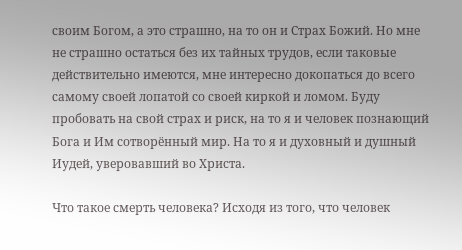своим Богом, а это страшно, на то он и Страх Божий. Но мне не страшно остаться без их тайных трудов, если таковые действительно имеются, мне интересно докопаться до всего самому своей лопатой со своей киркой и ломом. Буду пробовать на свой страх и риск, на то я и человек познающий Бога и Им сотворённый мир. На то я и духовный и душный Иудей, уверовавший во Христа.

Что такое смерть человека? Исходя из того, что человек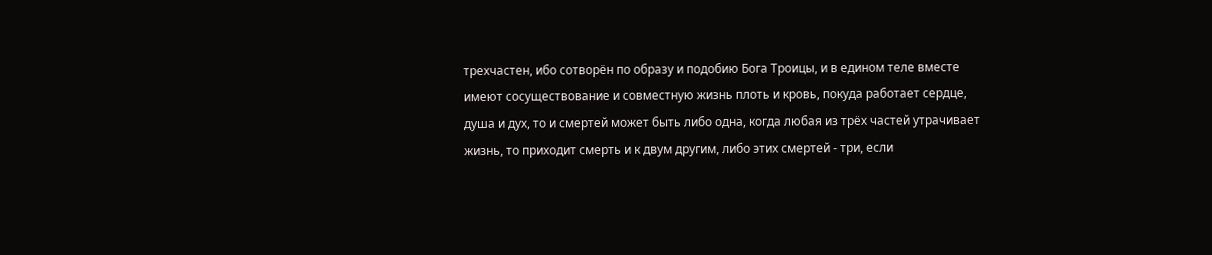трехчастен, ибо сотворён по образу и подобию Бога Троицы, и в едином теле вместе имеют сосуществование и совместную жизнь плоть и кровь, покуда работает сердце, душа и дух, то и смертей может быть либо одна, когда любая из трёх частей утрачивает жизнь, то приходит смерть и к двум другим, либо этих смертей - три, если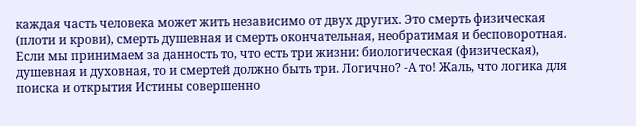каждая часть человека может жить независимо от двух других. Это смерть физическая (плоти и крови), смерть душевная и смерть окончательная, необратимая и бесповоротная. Если мы принимаем за данность то, что есть три жизни: биологическая (физическая), душевная и духовная, то и смертей должно быть три. Логично? -А то! Жаль, что логика для поиска и открытия Истины совершенно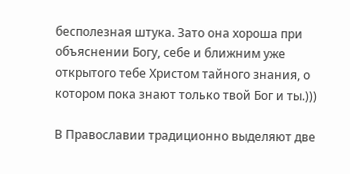бесполезная штука. Зато она хороша при объяснении Богу, себе и ближним уже открытого тебе Христом тайного знания, о котором пока знают только твой Бог и ты.)))

В Православии традиционно выделяют две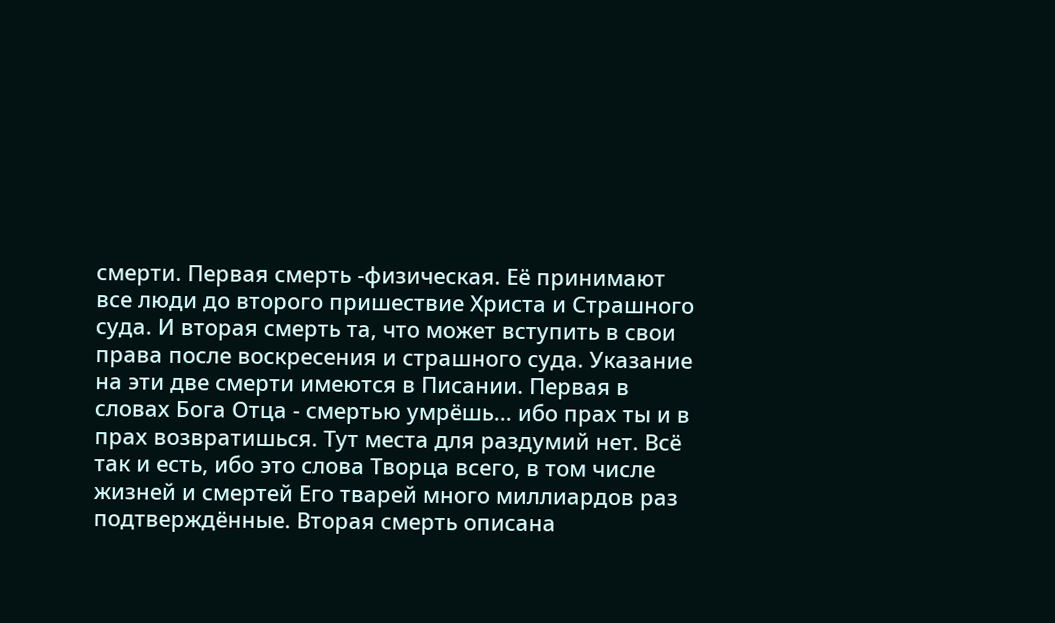смерти. Первая смерть -физическая. Её принимают все люди до второго пришествие Христа и Страшного суда. И вторая смерть та, что может вступить в свои права после воскресения и страшного суда. Указание на эти две смерти имеются в Писании. Первая в словах Бога Отца - смертью умрёшь... ибо прах ты и в прах возвратишься. Тут места для раздумий нет. Всё так и есть, ибо это слова Творца всего, в том числе жизней и смертей Его тварей много миллиардов раз подтверждённые. Вторая смерть описана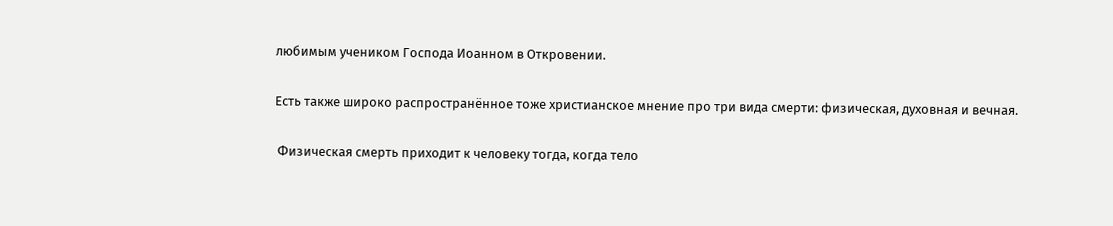любимым учеником Господа Иоанном в Откровении.

Есть также широко распространённое тоже христианское мнение про три вида смерти: физическая, духовная и вечная.

 Физическая смерть приходит к человеку тогда, когда тело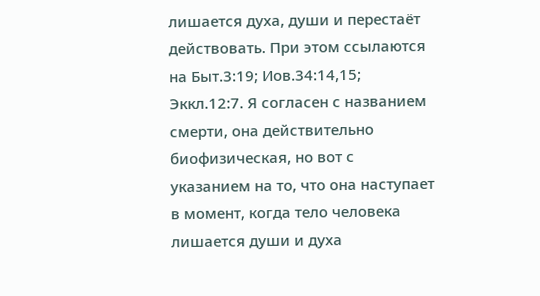лишается духа, души и перестаёт действовать. При этом ссылаются на Быт.3:19; Иов.34:14,15; Эккл.12:7. Я согласен с названием смерти, она действительно биофизическая, но вот с указанием на то, что она наступает в момент, когда тело человека лишается души и духа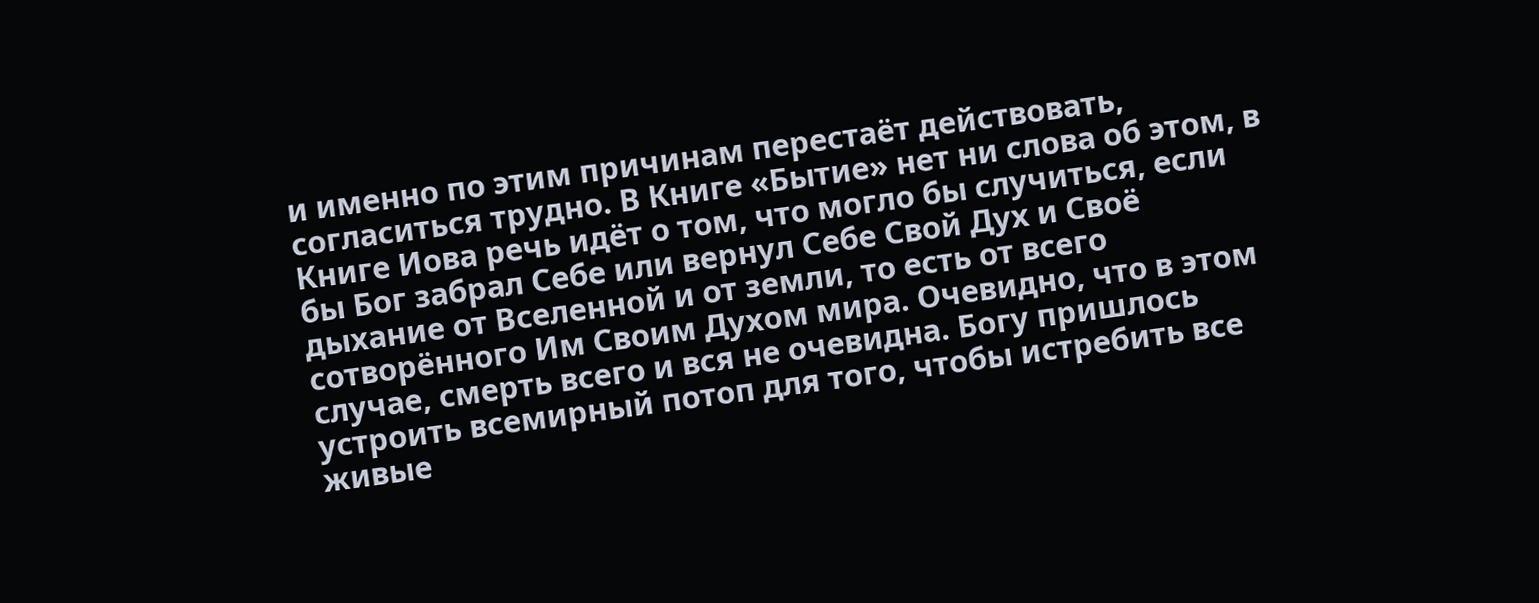и именно по этим причинам перестаёт действовать, согласиться трудно. В Книге «Бытие» нет ни слова об этом, в Книге Иова речь идёт о том, что могло бы случиться, если бы Бог забрал Себе или вернул Себе Свой Дух и Своё дыхание от Вселенной и от земли, то есть от всего сотворённого Им Своим Духом мира. Очевидно, что в этом случае, смерть всего и вся не очевидна. Богу пришлось устроить всемирный потоп для того, чтобы истребить все живые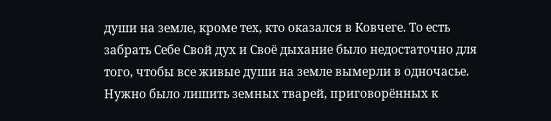души на земле, кроме тех, кто оказался в Ковчеге. То есть забрать Себе Свой дух и Своё дыхание было недостаточно для того, чтобы все живые души на земле вымерли в одночасье. Нужно было лишить земных тварей, приговорённых к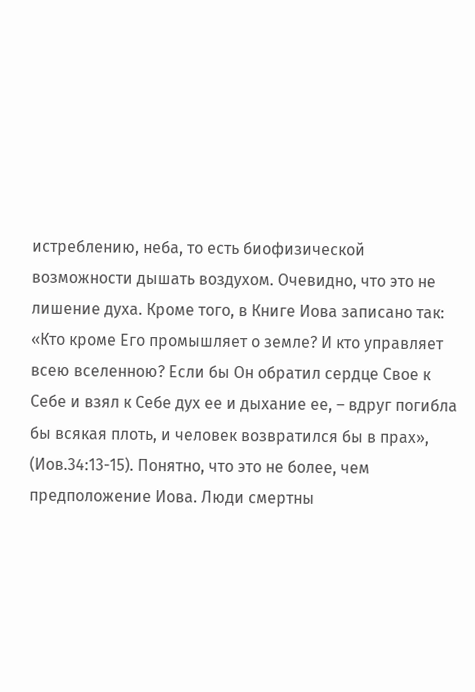истреблению, неба, то есть биофизической возможности дышать воздухом. Очевидно, что это не лишение духа. Кроме того, в Книге Иова записано так: «Кто кроме Его промышляет о земле? И кто управляет всею вселенною? Если бы Он обратил сердце Свое к Себе и взял к Себе дух ее и дыхание ее, – вдруг погибла бы всякая плоть, и человек возвратился бы в прах», (Иов.34:13-15). Понятно, что это не более, чем предположение Иова. Люди смертны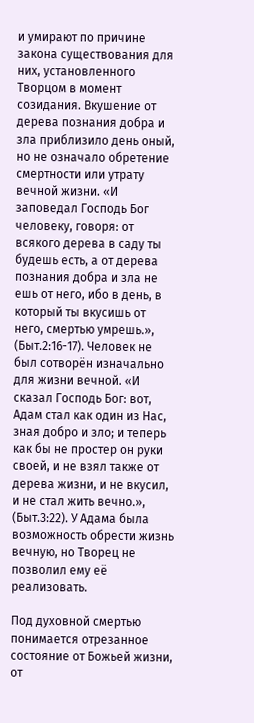и умирают по причине закона существования для них, установленного Творцом в момент созидания. Вкушение от дерева познания добра и зла приблизило день оный, но не означало обретение смертности или утрату вечной жизни. «И заповедал Господь Бог человеку, говоря: от всякого дерева в саду ты будешь есть, а от дерева познания добра и зла не ешь от него, ибо в день, в который ты вкусишь от него, смертью умрешь.», (Быт.2:16-17). Человек не был сотворён изначально для жизни вечной. «И сказал Господь Бог: вот, Адам стал как один из Нас, зная добро и зло; и теперь как бы не простер он руки своей, и не взял также от дерева жизни, и не вкусил, и не стал жить вечно.», (Быт.3:22). У Адама была возможность обрести жизнь вечную, но Творец не позволил ему её реализовать.

Под духовной смертью понимается отрезанное состояние от Божьей жизни, от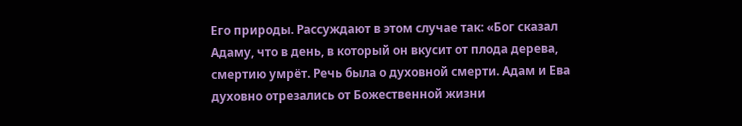Его природы. Рассуждают в этом случае так: «Бог сказал Адаму, что в день, в который он вкусит от плода дерева, смертию умрёт. Речь была о духовной смерти. Адам и Ева духовно отрезались от Божественной жизни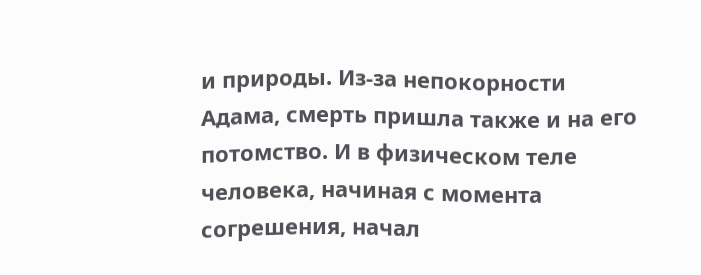и природы. Из-за непокорности Адама, смерть пришла также и на его потомство. И в физическом теле человека, начиная с момента согрешения, начал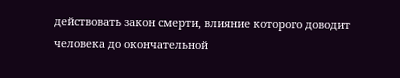действовать закон смерти, влияние которого доводит человека до окончательной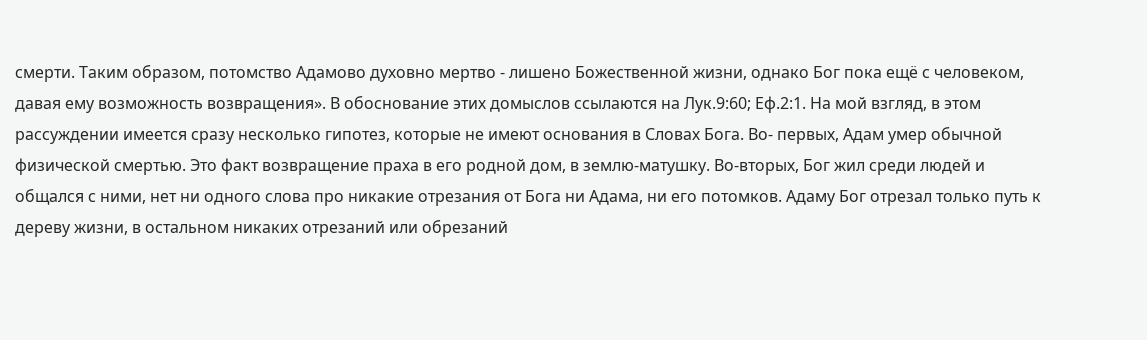смерти. Таким образом, потомство Адамово духовно мертво - лишено Божественной жизни, однако Бог пока ещё с человеком, давая ему возможность возвращения». В обоснование этих домыслов ссылаются на Лук.9:60; Еф.2:1. На мой взгляд, в этом рассуждении имеется сразу несколько гипотез, которые не имеют основания в Словах Бога. Во- первых, Адам умер обычной физической смертью. Это факт возвращение праха в его родной дом, в землю-матушку. Во-вторых, Бог жил среди людей и общался с ними, нет ни одного слова про никакие отрезания от Бога ни Адама, ни его потомков. Адаму Бог отрезал только путь к дереву жизни, в остальном никаких отрезаний или обрезаний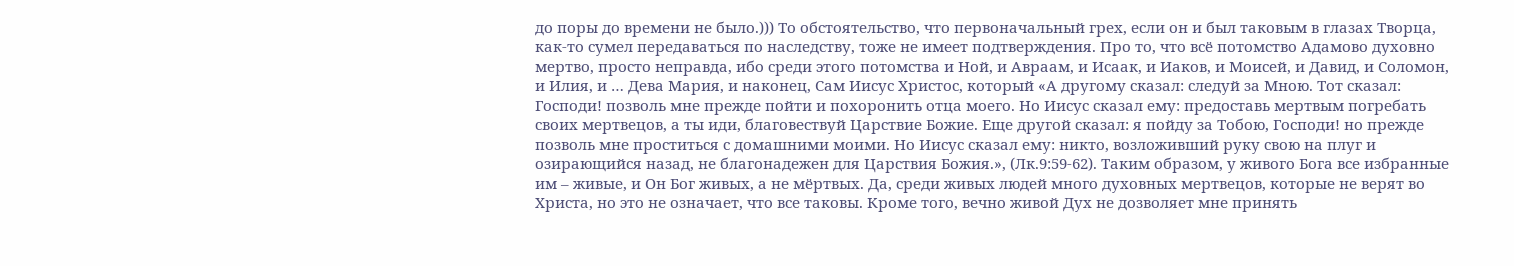до поры до времени не было.))) То обстоятельство, что первоначальный грех, если он и был таковым в глазах Творца, как-то сумел передаваться по наследству, тоже не имеет подтверждения. Про то, что всё потомство Адамово духовно мертво, просто неправда, ибо среди этого потомства и Ной, и Авраам, и Исаак, и Иаков, и Моисей, и Давид, и Соломон, и Илия, и … Дева Мария, и наконец, Сам Иисус Христос, который «А другому сказал: следуй за Мною. Тот сказал: Господи! позволь мне прежде пойти и похоронить отца моего. Но Иисус сказал ему: предоставь мертвым погребать своих мертвецов, а ты иди, благовествуй Царствие Божие. Еще другой сказал: я пойду за Тобою, Господи! но прежде позволь мне проститься с домашними моими. Но Иисус сказал ему: никто, возложивший руку свою на плуг и озирающийся назад, не благонадежен для Царствия Божия.», (Лк.9:59-62). Таким образом, у живого Бога все избранные им – живые, и Он Бог живых, а не мёртвых. Да, среди живых людей много духовных мертвецов, которые не верят во Христа, но это не означает, что все таковы. Кроме того, вечно живой Дух не дозволяет мне принять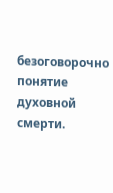безоговорочно понятие духовной смерти.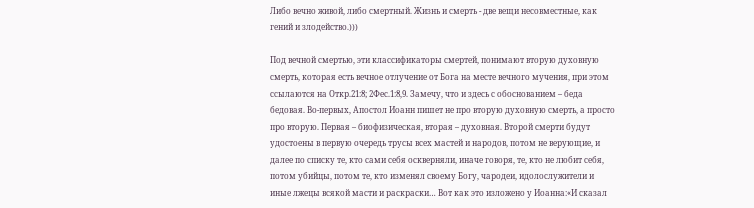Либо вечно живой, либо смертный. Жизнь и смерть - две вещи несовместные, как гений и злодейство.)))

Под вечной смертью, эти классификаторы смертей, понимают вторую духовную смерть, которая есть вечное отлучение от Бога на месте вечного мучения, при этом ссылаются на Откр.21:8; 2Фес.1:8,9. Замечу, что и здесь с обоснованием – беда бедовая. Во-первых, Апостол Иоанн пишет не про вторую духовную смерть, а просто про вторую. Первая – биофизическая, вторая – духовная. Второй смерти будут удостоены в первую очередь трусы всех мастей и народов, потом не верующие, и далее по списку те, кто сами себя оскверняли, иначе говоря, те, кто не любит себя, потом убийцы, потом те, кто изменял своему Богу, чародеи, идолослужители и иные лжецы всякой масти и раскраски… Вот как это изложено у Иоанна:«И сказал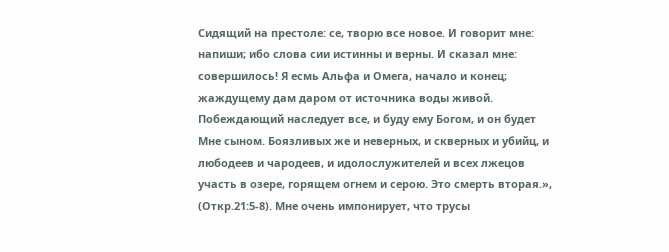Сидящий на престоле: се, творю все новое. И говорит мне: напиши; ибо слова сии истинны и верны. И сказал мне: совершилось! Я есмь Альфа и Омега, начало и конец; жаждущему дам даром от источника воды живой. Побеждающий наследует все, и буду ему Богом, и он будет Мне сыном. Боязливых же и неверных, и скверных и убийц, и любодеев и чародеев, и идолослужителей и всех лжецов участь в озере, горящем огнем и серою. Это смерть вторая.», (Откр.21:5-8). Мне очень импонирует, что трусы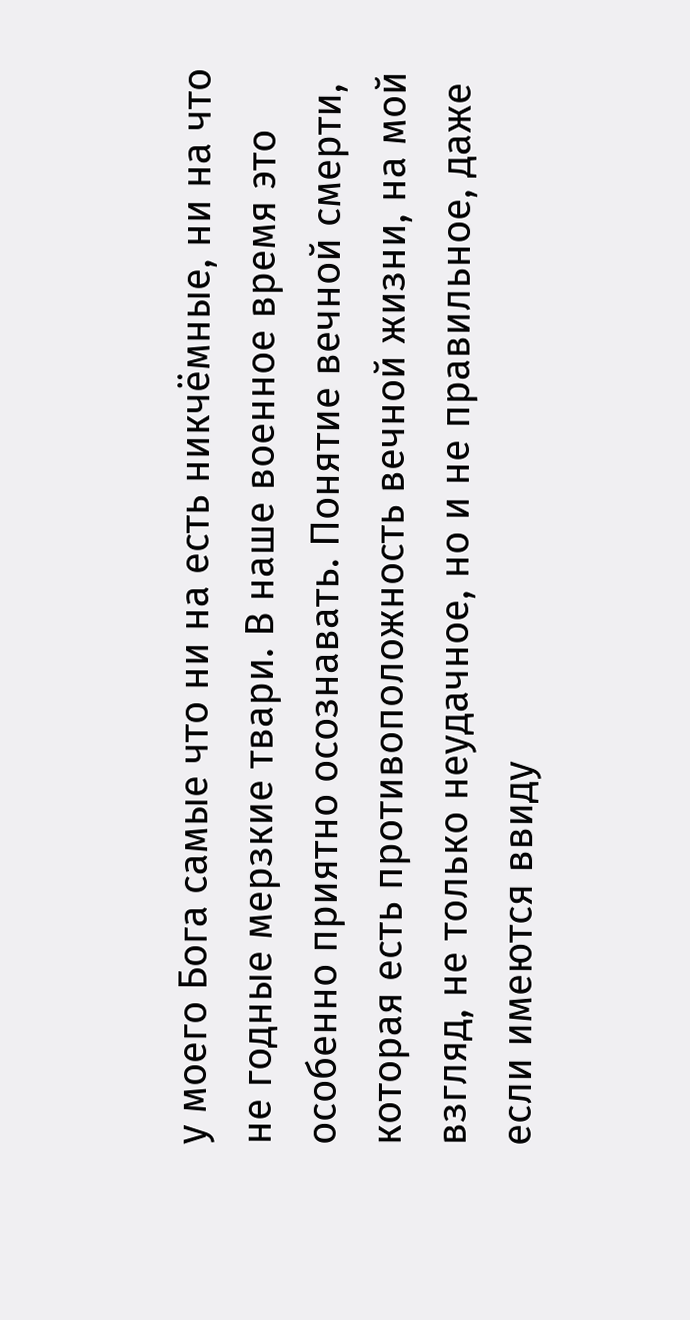у моего Бога самые что ни на есть никчёмные, ни на что не годные мерзкие твари. В наше военное время это особенно приятно осознавать. Понятие вечной смерти, которая есть противоположность вечной жизни, на мой взгляд, не только неудачное, но и не правильное, даже если имеются ввиду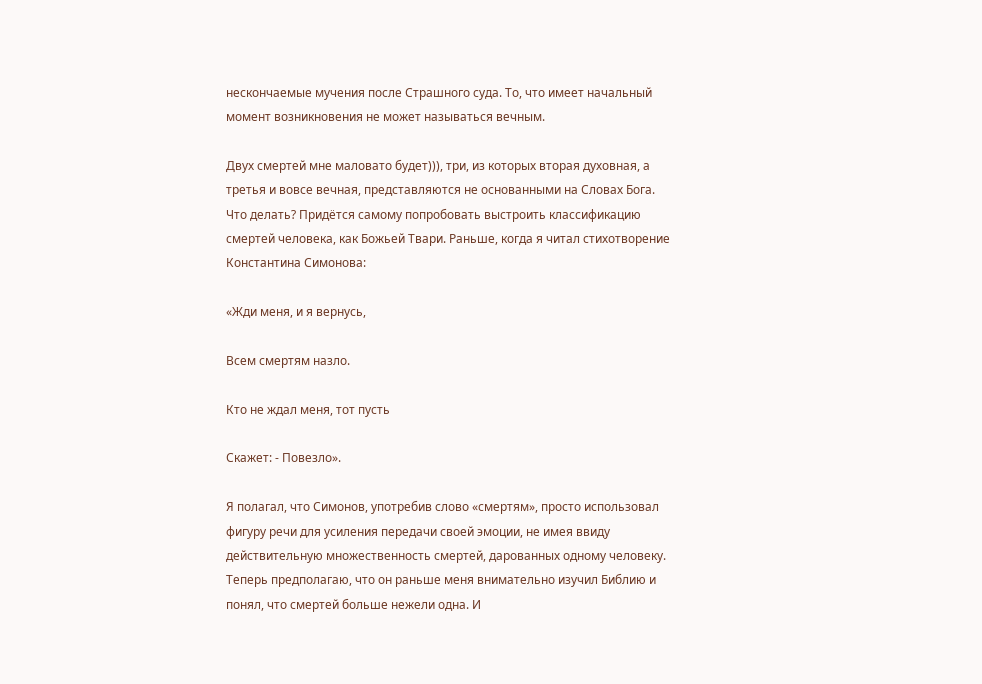нескончаемые мучения после Страшного суда. То, что имеет начальный момент возникновения не может называться вечным.

Двух смертей мне маловато будет))), три, из которых вторая духовная, а третья и вовсе вечная, представляются не основанными на Словах Бога. Что делать? Придётся самому попробовать выстроить классификацию смертей человека, как Божьей Твари. Раньше, когда я читал стихотворение Константина Симонова:

«Жди меня, и я вернусь,

Всем смертям назло.

Кто не ждал меня, тот пусть

Скажет: - Повезло».

Я полагал, что Симонов, употребив слово «смертям», просто использовал фигуру речи для усиления передачи своей эмоции, не имея ввиду действительную множественность смертей, дарованных одному человеку. Теперь предполагаю, что он раньше меня внимательно изучил Библию и понял, что смертей больше нежели одна. И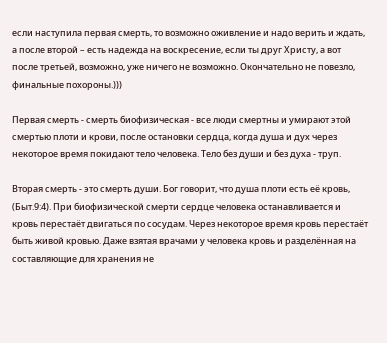если наступила первая смерть, то возможно оживление и надо верить и ждать, а после второй – есть надежда на воскресение, если ты друг Христу, а вот после третьей, возможно, уже ничего не возможно. Окончательно не повезло, финальные похороны.)))

Первая смерть - смерть биофизическая - все люди смертны и умирают этой смертью плоти и крови, после остановки сердца, когда душа и дух через некоторое время покидают тело человека. Тело без души и без духа - труп.

Вторая смерть - это смерть души. Бог говорит, что душа плоти есть её кровь, (Быт.9:4). При биофизической смерти сердце человека останавливается и кровь перестаёт двигаться по сосудам. Через некоторое время кровь перестаёт быть живой кровью. Даже взятая врачами у человека кровь и разделённая на составляющие для хранения не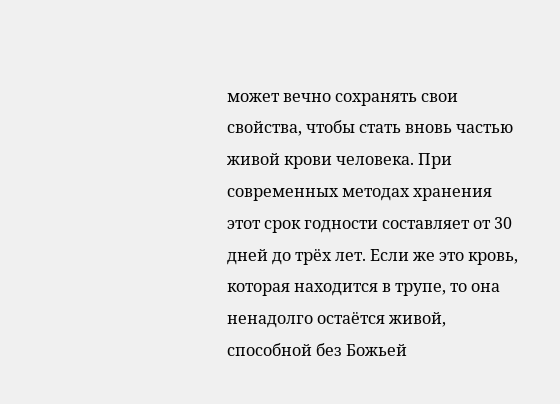может вечно сохранять свои свойства, чтобы стать вновь частью живой крови человека. При современных методах хранения этот срок годности составляет от 30 дней до трёх лет. Если же это кровь, которая находится в трупе, то она ненадолго остаётся живой, способной без Божьей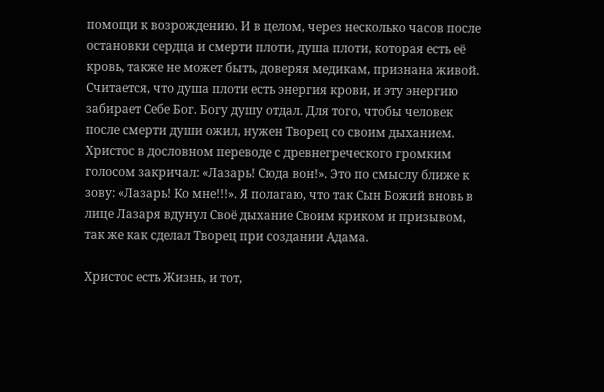помощи к возрождению. И в целом, через несколько часов после остановки сердца и смерти плоти, душа плоти, которая есть её кровь, также не может быть, доверяя медикам, признана живой. Считается, что душа плоти есть энергия крови, и эту энергию забирает Себе Бог. Богу душу отдал. Для того, чтобы человек после смерти души ожил, нужен Творец со своим дыханием. Христос в дословном переводе с древнегреческого громким голосом закричал: «Лазарь! Сюда вон!». Это по смыслу ближе к зову: «Лазарь! Ко мне!!!». Я полагаю, что так Сын Божий вновь в лице Лазаря вдунул Своё дыхание Своим криком и призывом, так же как сделал Творец при создании Адама.

Христос есть Жизнь, и тот,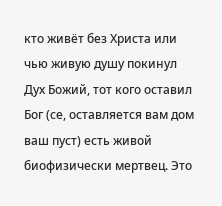кто живёт без Христа или чью живую душу покинул Дух Божий, тот кого оставил Бог (се, оставляется вам дом ваш пуст) есть живой биофизически мертвец. Это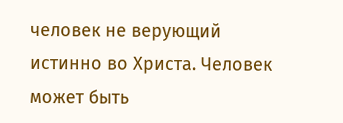человек не верующий истинно во Христа. Человек может быть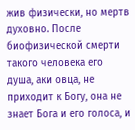жив физически, но мертв духовно. После биофизической смерти такого человека его душа, аки овца, не приходит к Богу, она не знает Бога и его голоса, и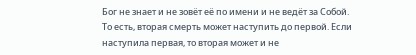Бог не знает и не зовёт её по имени и не ведёт за Собой. То есть, вторая смерть может наступить до первой. Если наступила первая, то вторая может и не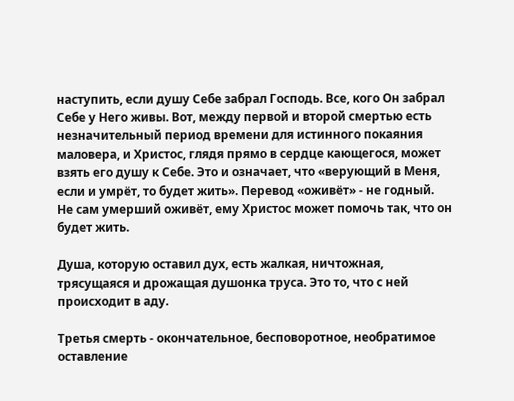наступить, если душу Себе забрал Господь. Все, кого Он забрал Себе у Него живы. Вот, между первой и второй смертью есть незначительный период времени для истинного покаяния маловера, и Христос, глядя прямо в сердце кающегося, может взять его душу к Себе. Это и означает, что «верующий в Меня, если и умрёт, то будет жить». Перевод «оживёт» - не годный. Не сам умерший оживёт, ему Христос может помочь так, что он будет жить.

Душа, которую оставил дух, есть жалкая, ничтожная, трясущаяся и дрожащая душонка труса. Это то, что с ней происходит в аду.

Третья смерть - окончательное, бесповоротное, необратимое оставление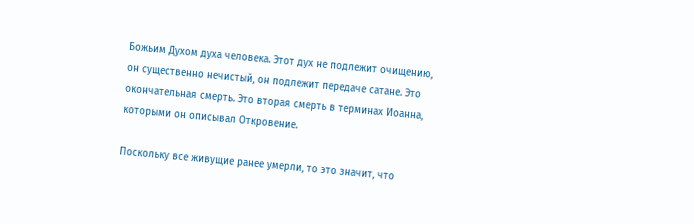Божьим Духом духа человека. Этот дух не подлежит очищению, он существенно нечистый, он подлежит передаче сатане. Это окончательная смерть. Это вторая смерть в терминах Иоанна, которыми он описывал Откровение.

Поскольку все живущие ранее умерли, то это значит, что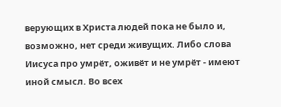верующих в Христа людей пока не было и, возможно, нет среди живущих. Либо слова Иисуса про умрёт, оживёт и не умрёт - имеют иной смысл. Во всех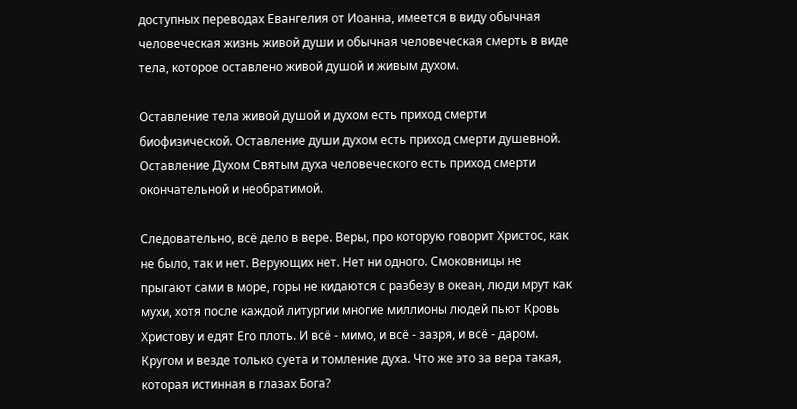доступных переводах Евангелия от Иоанна, имеется в виду обычная человеческая жизнь живой души и обычная человеческая смерть в виде тела, которое оставлено живой душой и живым духом.

Оставление тела живой душой и духом есть приход смерти биофизической. Оставление души духом есть приход смерти душевной. Оставление Духом Святым духа человеческого есть приход смерти окончательной и необратимой.

Следовательно, всё дело в вере. Веры, про которую говорит Христос, как не было, так и нет. Верующих нет. Нет ни одного. Смоковницы не прыгают сами в море, горы не кидаются с разбезу в океан, люди мрут как мухи, хотя после каждой литургии многие миллионы людей пьют Кровь Христову и едят Его плоть. И всё - мимо, и всё - зазря, и всё - даром. Кругом и везде только суета и томление духа. Что же это за вера такая, которая истинная в глазах Бога?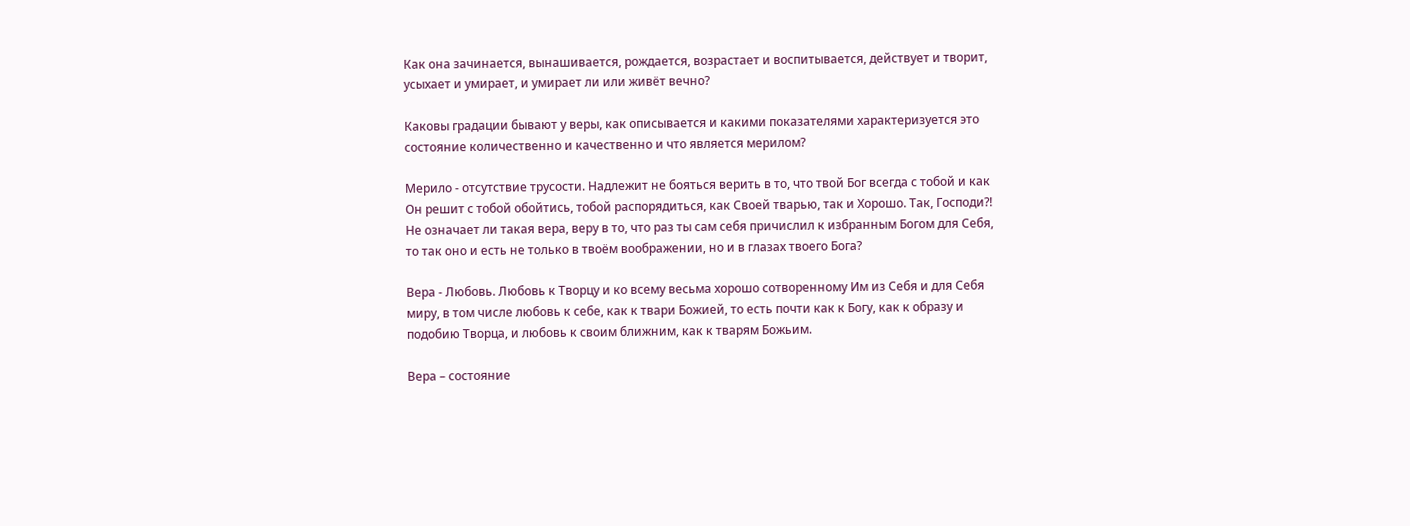Как она зачинается, вынашивается, рождается, возрастает и воспитывается, действует и творит, усыхает и умирает, и умирает ли или живёт вечно?

Каковы градации бывают у веры, как описывается и какими показателями характеризуется это состояние количественно и качественно и что является мерилом?

Мерило - отсутствие трусости. Надлежит не бояться верить в то, что твой Бог всегда с тобой и как Он решит с тобой обойтись, тобой распорядиться, как Своей тварью, так и Хорошо. Так, Господи?! Не означает ли такая вера, веру в то, что раз ты сам себя причислил к избранным Богом для Себя, то так оно и есть не только в твоём воображении, но и в глазах твоего Бога?

Вера - Любовь. Любовь к Творцу и ко всему весьма хорошо сотворенному Им из Себя и для Себя миру, в том числе любовь к себе, как к твари Божией, то есть почти как к Богу, как к образу и подобию Творца, и любовь к своим ближним, как к тварям Божьим.

Вера – состояние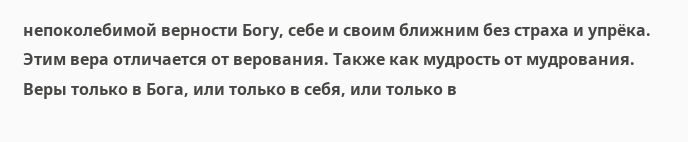непоколебимой верности Богу, себе и своим ближним без страха и упрёка. Этим вера отличается от верования. Также как мудрость от мудрования. Веры только в Бога, или только в себя, или только в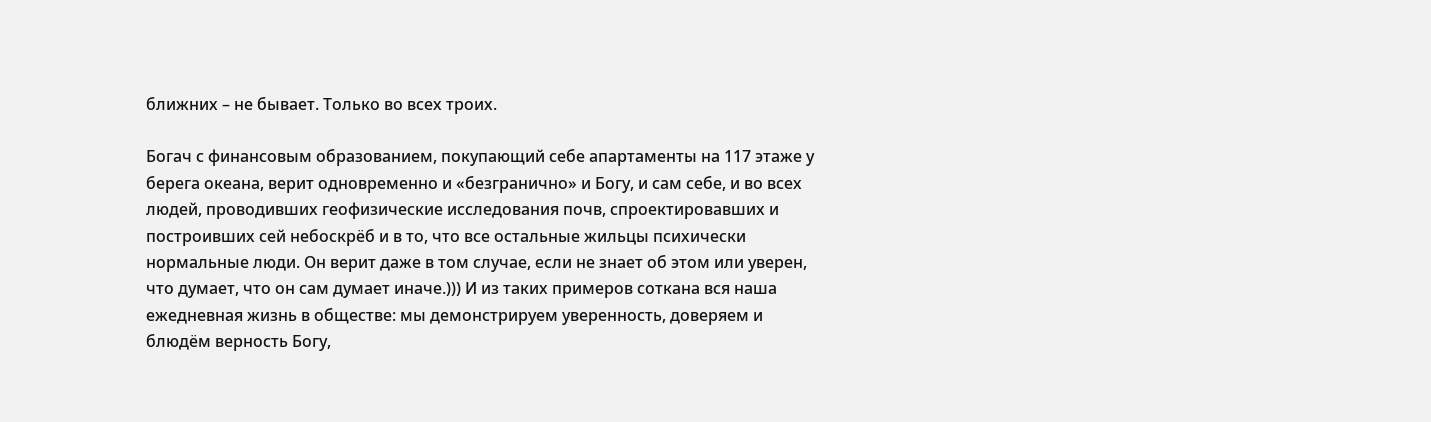ближних – не бывает. Только во всех троих.

Богач с финансовым образованием, покупающий себе апартаменты на 117 этаже у берега океана, верит одновременно и «безгранично» и Богу, и сам себе, и во всех людей, проводивших геофизические исследования почв, спроектировавших и построивших сей небоскрёб и в то, что все остальные жильцы психически нормальные люди. Он верит даже в том случае, если не знает об этом или уверен, что думает, что он сам думает иначе.))) И из таких примеров соткана вся наша ежедневная жизнь в обществе: мы демонстрируем уверенность, доверяем и блюдём верность Богу,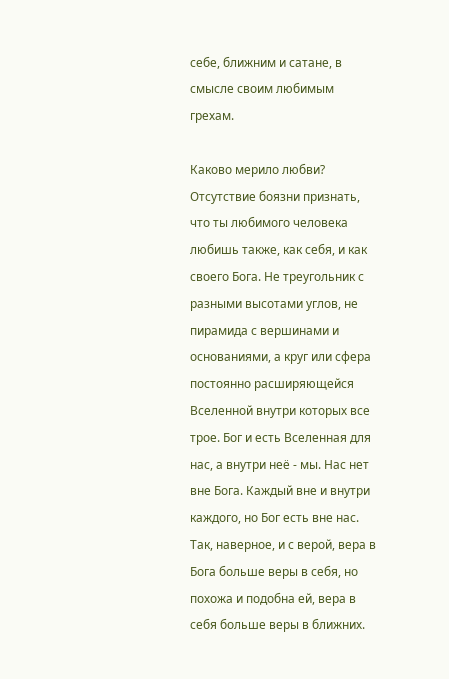себе, ближним и сатане, в смысле своим любимым грехам.

Каково мерило любви? Отсутствие боязни признать, что ты любимого человека любишь также, как себя, и как своего Бога. Не треугольник с разными высотами углов, не пирамида с вершинами и основаниями, а круг или сфера постоянно расширяющейся Вселенной внутри которых все трое. Бог и есть Вселенная для нас, а внутри неё - мы. Нас нет вне Бога. Каждый вне и внутри каждого, но Бог есть вне нас. Так, наверное, и с верой, вера в Бога больше веры в себя, но похожа и подобна ей, вера в себя больше веры в ближних.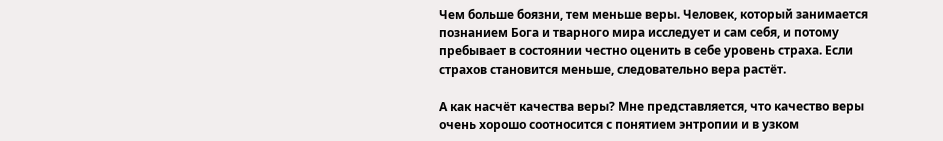Чем больше боязни, тем меньше веры. Человек, который занимается познанием Бога и тварного мира исследует и сам себя, и потому пребывает в состоянии честно оценить в себе уровень страха. Если страхов становится меньше, следовательно вера растёт.

А как насчёт качества веры? Мне представляется, что качество веры очень хорошо соотносится с понятием энтропии и в узком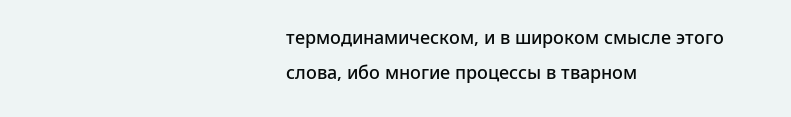термодинамическом, и в широком смысле этого слова, ибо многие процессы в тварном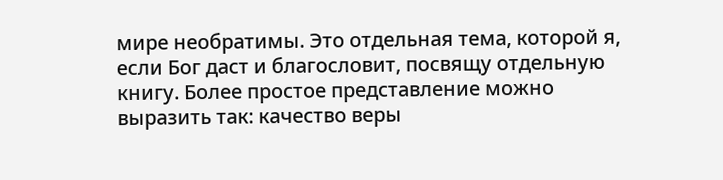мире необратимы. Это отдельная тема, которой я, если Бог даст и благословит, посвящу отдельную книгу. Более простое представление можно выразить так: качество веры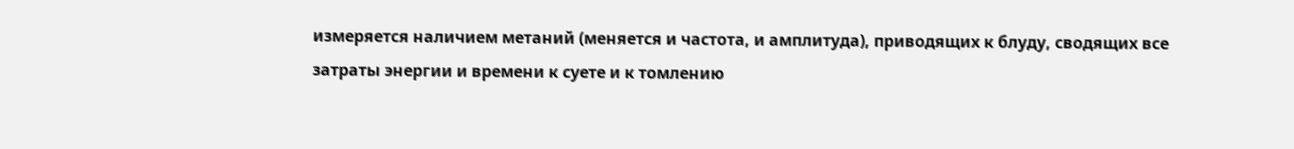измеряется наличием метаний (меняется и частота, и амплитуда), приводящих к блуду, сводящих все затраты энергии и времени к суете и к томлению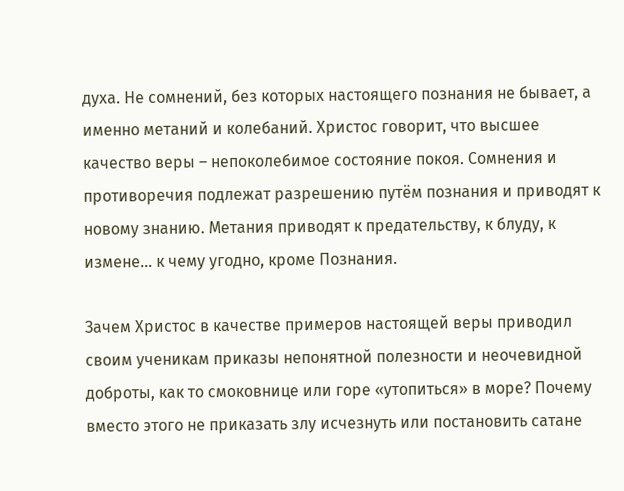духа. Не сомнений, без которых настоящего познания не бывает, а именно метаний и колебаний. Христос говорит, что высшее качество веры – непоколебимое состояние покоя. Сомнения и противоречия подлежат разрешению путём познания и приводят к новому знанию. Метания приводят к предательству, к блуду, к измене... к чему угодно, кроме Познания.

Зачем Христос в качестве примеров настоящей веры приводил своим ученикам приказы непонятной полезности и неочевидной доброты, как то смоковнице или горе «утопиться» в море? Почему вместо этого не приказать злу исчезнуть или постановить сатане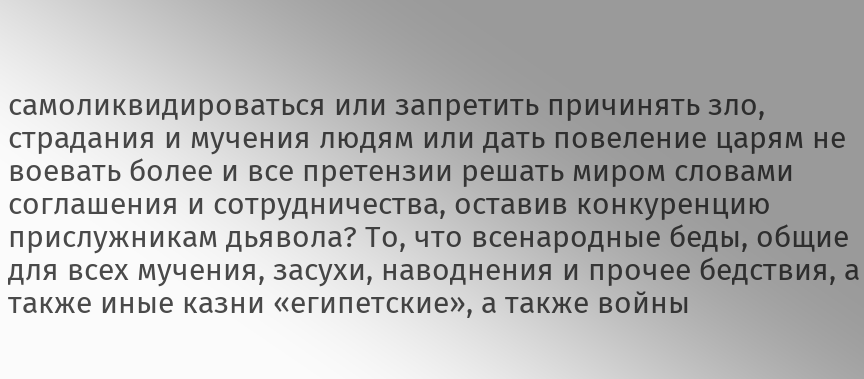самоликвидироваться или запретить причинять зло, страдания и мучения людям или дать повеление царям не воевать более и все претензии решать миром словами соглашения и сотрудничества, оставив конкуренцию прислужникам дьявола? То, что всенародные беды, общие для всех мучения, засухи, наводнения и прочее бедствия, а также иные казни «египетские», а также войны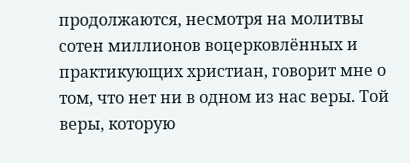продолжаются, несмотря на молитвы сотен миллионов воцерковлённых и практикующих христиан, говорит мне о том, что нет ни в одном из нас веры. Той веры, которую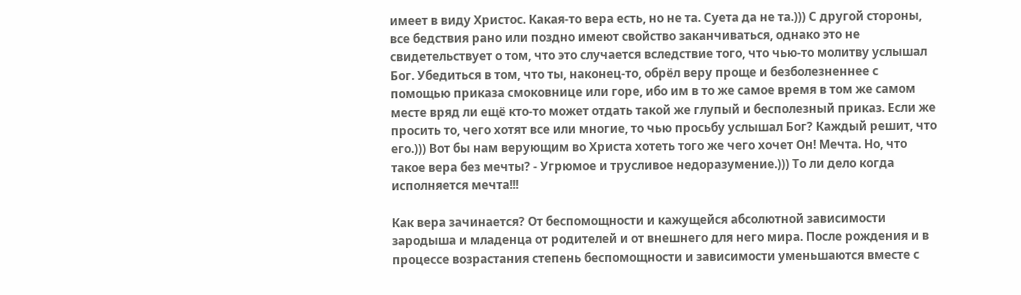имеет в виду Христос. Какая-то вера есть, но не та. Суета да не та.))) С другой стороны, все бедствия рано или поздно имеют свойство заканчиваться, однако это не свидетельствует о том, что это случается вследствие того, что чью-то молитву услышал Бог. Убедиться в том, что ты, наконец-то, обрёл веру проще и безболезненнее с помощью приказа смоковнице или горе, ибо им в то же самое время в том же самом месте вряд ли ещё кто-то может отдать такой же глупый и бесполезный приказ. Если же просить то, чего хотят все или многие, то чью просьбу услышал Бог? Каждый решит, что его.))) Вот бы нам верующим во Христа хотеть того же чего хочет Он! Мечта. Но, что такое вера без мечты? - Угрюмое и трусливое недоразумение.))) То ли дело когда исполняется мечта!!!

Как вера зачинается? От беспомощности и кажущейся абсолютной зависимости зародыша и младенца от родителей и от внешнего для него мира. После рождения и в процессе возрастания степень беспомощности и зависимости уменьшаются вместе с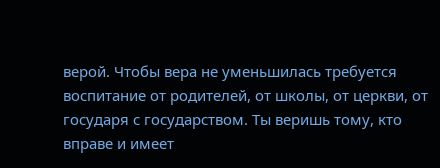верой. Чтобы вера не уменьшилась требуется воспитание от родителей, от школы, от церкви, от государя с государством. Ты веришь тому, кто вправе и имеет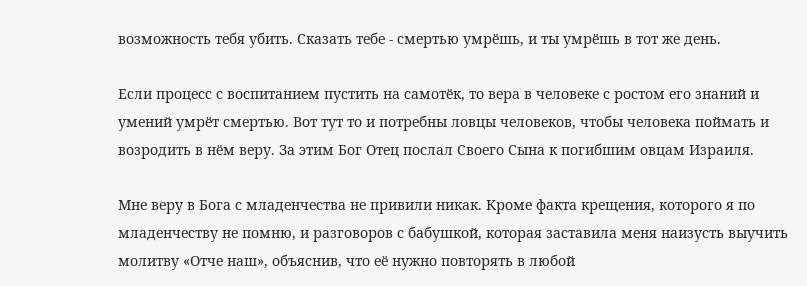возможность тебя убить. Сказать тебе - смертью умрёшь, и ты умрёшь в тот же день.

Если процесс с воспитанием пустить на самотёк, то вера в человеке с ростом его знаний и умений умрёт смертью. Вот тут то и потребны ловцы человеков, чтобы человека поймать и возродить в нём веру. За этим Бог Отец послал Своего Сына к погибшим овцам Израиля.

Мне веру в Бога с младенчества не привили никак. Кроме факта крещения, которого я по младенчеству не помню, и разговоров с бабушкой, которая заставила меня наизусть выучить молитву «Отче наш», объяснив, что её нужно повторять в любой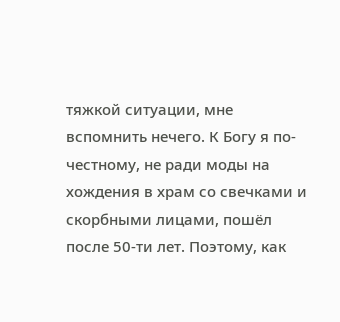тяжкой ситуации, мне вспомнить нечего. К Богу я по-честному, не ради моды на хождения в храм со свечками и скорбными лицами, пошёл после 50-ти лет. Поэтому, как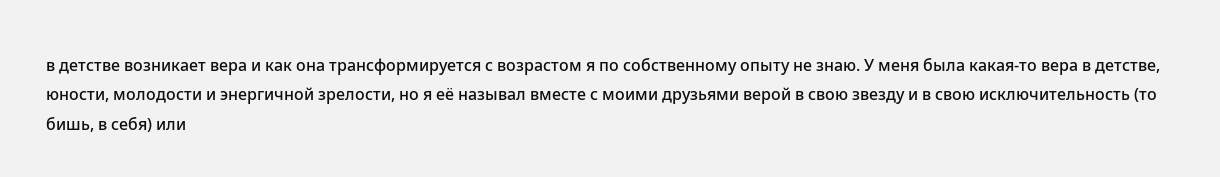в детстве возникает вера и как она трансформируется с возрастом я по собственному опыту не знаю. У меня была какая-то вера в детстве, юности, молодости и энергичной зрелости, но я её называл вместе с моими друзьями верой в свою звезду и в свою исключительность (то бишь, в себя) или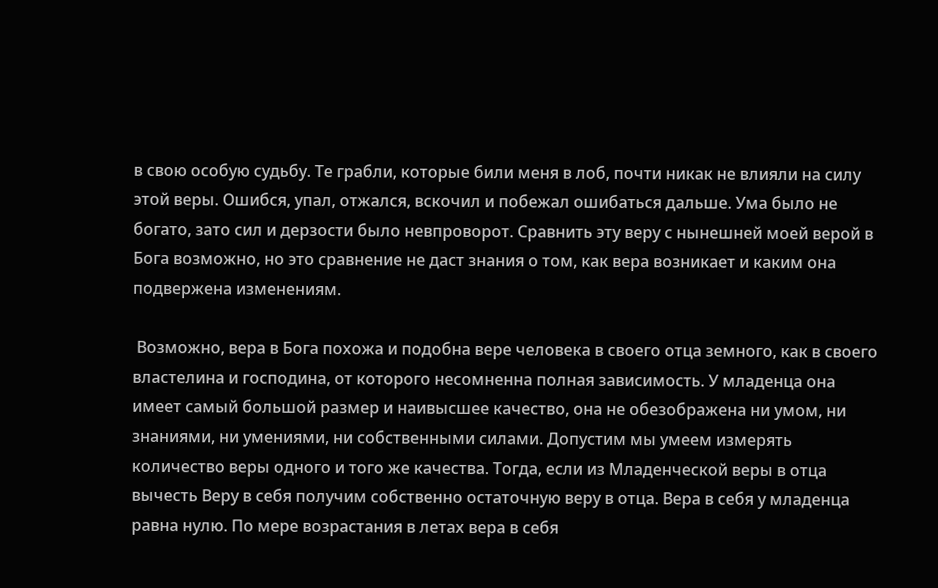в свою особую судьбу. Те грабли, которые били меня в лоб, почти никак не влияли на силу этой веры. Ошибся, упал, отжался, вскочил и побежал ошибаться дальше. Ума было не богато, зато сил и дерзости было невпроворот. Сравнить эту веру с нынешней моей верой в Бога возможно, но это сравнение не даст знания о том, как вера возникает и каким она подвержена изменениям.

 Возможно, вера в Бога похожа и подобна вере человека в своего отца земного, как в своего властелина и господина, от которого несомненна полная зависимость. У младенца она имеет самый большой размер и наивысшее качество, она не обезображена ни умом, ни знаниями, ни умениями, ни собственными силами. Допустим мы умеем измерять количество веры одного и того же качества. Тогда, если из Младенческой веры в отца вычесть Веру в себя получим собственно остаточную веру в отца. Вера в себя у младенца равна нулю. По мере возрастания в летах вера в себя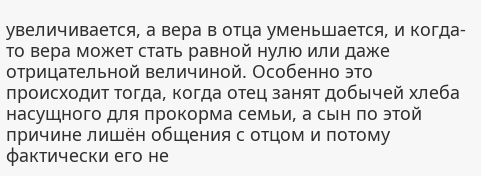увеличивается, а вера в отца уменьшается, и когда-то вера может стать равной нулю или даже отрицательной величиной. Особенно это происходит тогда, когда отец занят добычей хлеба насущного для прокорма семьи, а сын по этой причине лишён общения с отцом и потому фактически его не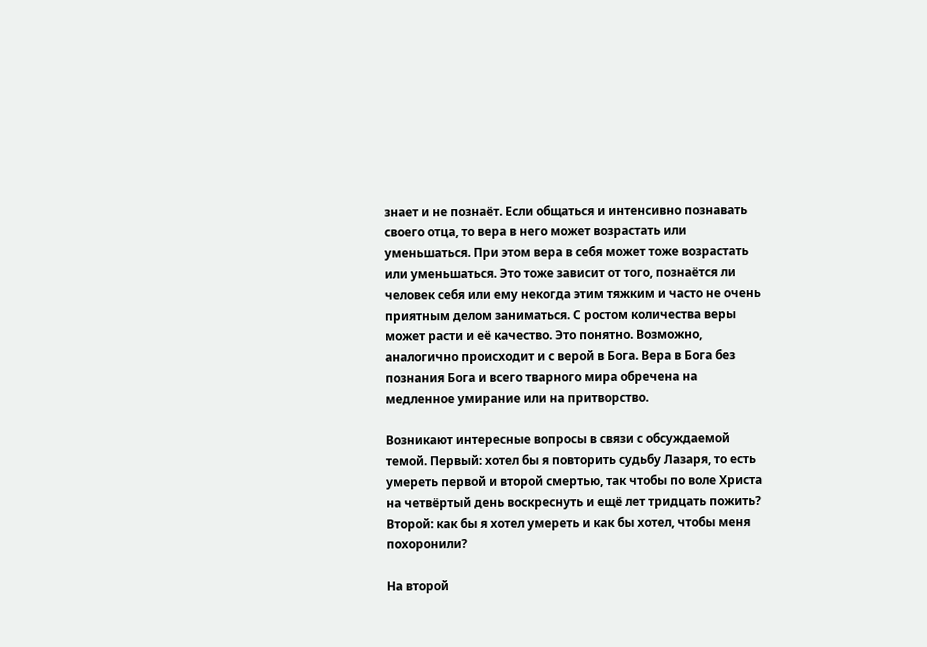знает и не познаёт. Если общаться и интенсивно познавать своего отца, то вера в него может возрастать или уменьшаться. При этом вера в себя может тоже возрастать или уменьшаться. Это тоже зависит от того, познаётся ли человек себя или ему некогда этим тяжким и часто не очень приятным делом заниматься. С ростом количества веры может расти и её качество. Это понятно. Возможно, аналогично происходит и с верой в Бога. Вера в Бога без познания Бога и всего тварного мира обречена на медленное умирание или на притворство.

Возникают интересные вопросы в связи с обсуждаемой темой. Первый: хотел бы я повторить судьбу Лазаря, то есть умереть первой и второй смертью, так чтобы по воле Христа на четвёртый день воскреснуть и ещё лет тридцать пожить? Второй: как бы я хотел умереть и как бы хотел, чтобы меня похоронили?

На второй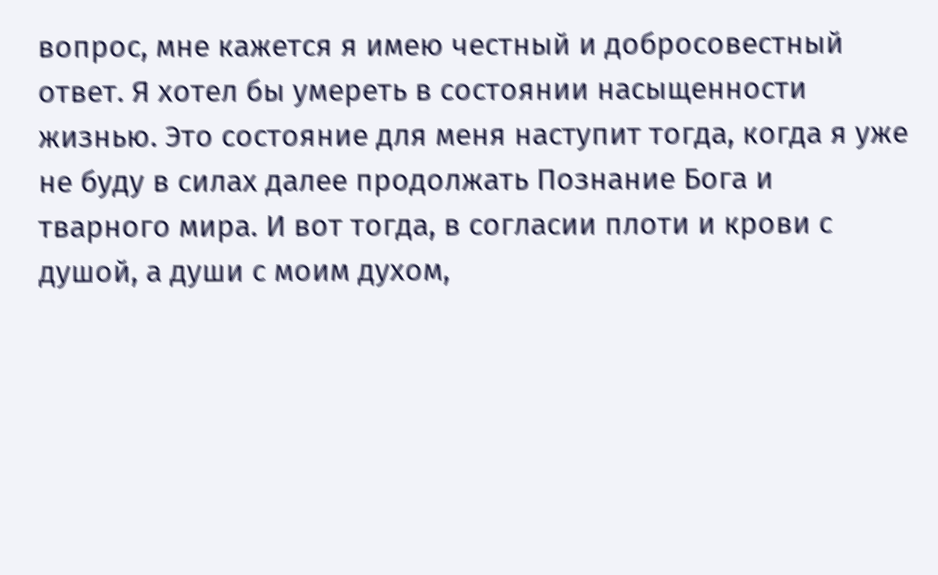вопрос, мне кажется я имею честный и добросовестный ответ. Я хотел бы умереть в состоянии насыщенности жизнью. Это состояние для меня наступит тогда, когда я уже не буду в силах далее продолжать Познание Бога и тварного мира. И вот тогда, в согласии плоти и крови с душой, а души с моим духом,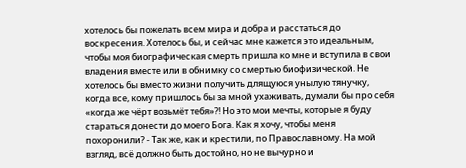хотелось бы пожелать всем мира и добра и расстаться до воскресения. Хотелось бы, и сейчас мне кажется это идеальным, чтобы моя биографическая смерть пришла ко мне и вступила в свои владения вместе или в обнимку со смертью биофизической. Не хотелось бы вместо жизни получить длящуюся унылую тянучку, когда все, кому пришлось бы за мной ухаживать, думали бы про себя «когда же чёрт возьмёт тебя»?! Но это мои мечты, которые я буду стараться донести до моего Бога. Как я хочу, чтобы меня похоронили? - Так же, как и крестили, по Православному. На мой взгляд, всё должно быть достойно, но не вычурно и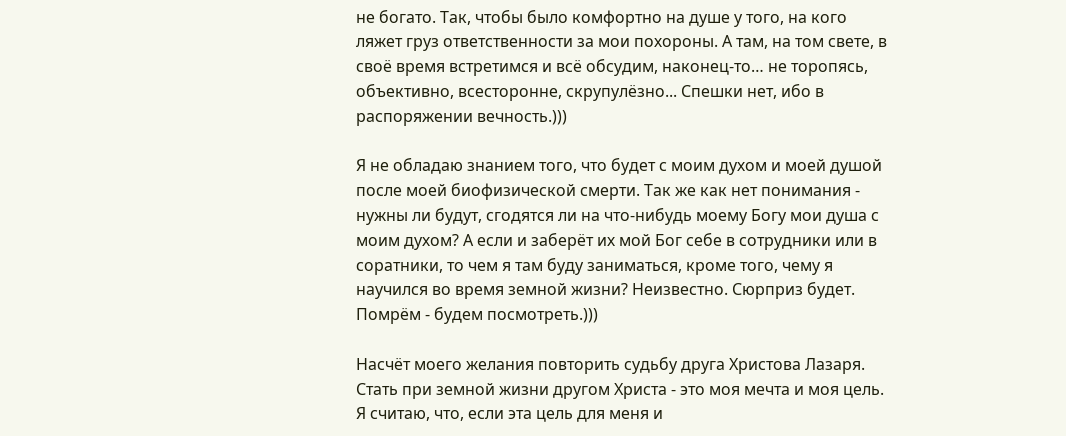не богато. Так, чтобы было комфортно на душе у того, на кого ляжет груз ответственности за мои похороны. А там, на том свете, в своё время встретимся и всё обсудим, наконец-то… не торопясь, объективно, всесторонне, скрупулёзно... Спешки нет, ибо в распоряжении вечность.)))

Я не обладаю знанием того, что будет с моим духом и моей душой после моей биофизической смерти. Так же как нет понимания - нужны ли будут, сгодятся ли на что-нибудь моему Богу мои душа с моим духом? А если и заберёт их мой Бог себе в сотрудники или в соратники, то чем я там буду заниматься, кроме того, чему я научился во время земной жизни? Неизвестно. Сюрприз будет. Помрём - будем посмотреть.)))

Насчёт моего желания повторить судьбу друга Христова Лазаря. Стать при земной жизни другом Христа - это моя мечта и моя цель. Я считаю, что, если эта цель для меня и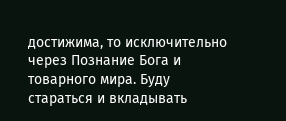достижима, то исключительно через Познание Бога и товарного мира. Буду стараться и вкладывать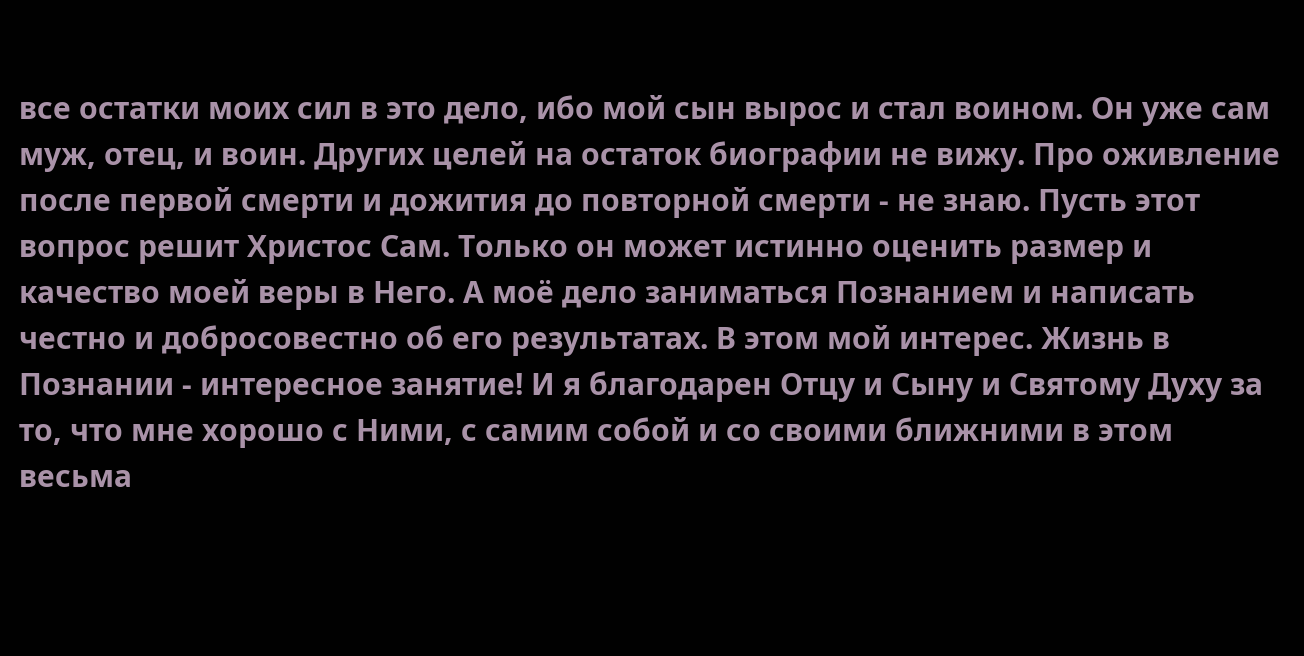все остатки моих сил в это дело, ибо мой сын вырос и стал воином. Он уже сам муж, отец, и воин. Других целей на остаток биографии не вижу. Про оживление после первой смерти и дожития до повторной смерти - не знаю. Пусть этот вопрос решит Христос Сам. Только он может истинно оценить размер и качество моей веры в Него. А моё дело заниматься Познанием и написать честно и добросовестно об его результатах. В этом мой интерес. Жизнь в Познании - интересное занятие! И я благодарен Отцу и Сыну и Святому Духу за то, что мне хорошо с Ними, с самим собой и со своими ближними в этом весьма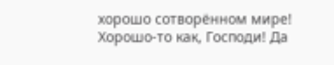хорошо сотворённом мире! Хорошо-то как, Господи! Да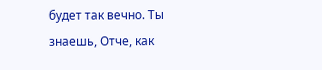будет так вечно. Ты знаешь, Отче, как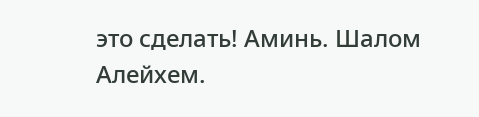это сделать! Аминь. Шалом Алейхем.